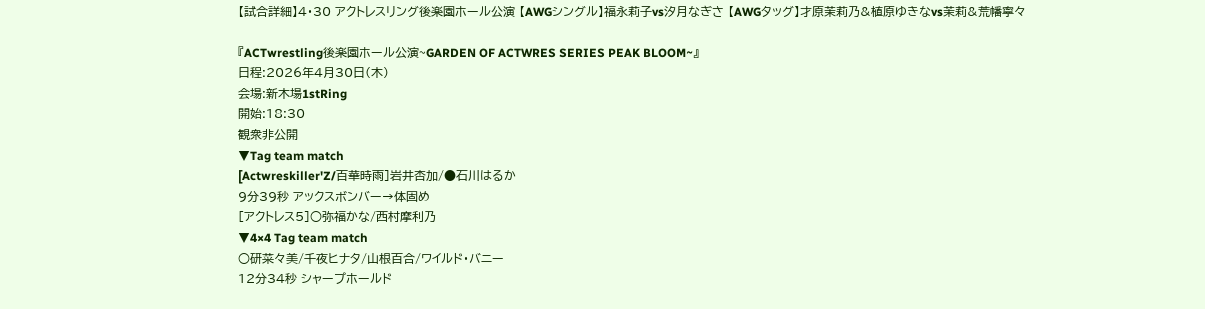【試合詳細】4・30 アクトレスリング後楽園ホール公演 【AWGシングル】福永莉子vs汐月なぎさ 【AWGタッグ】才原茉莉乃&植原ゆきなvs茉莉&荒幡寧々

『ACTwrestling後楽園ホール公演~GARDEN OF ACTWRES SERIES PEAK BLOOM~』
日程:2026年4月30日(木)
会場:新木場1stRing
開始:18:30
観衆非公開
▼Tag team match
[Actwreskiller'Z/百華時雨]岩井杏加/●石川はるか
9分39秒 アックスボンバー→体固め
[アクトレス5]○弥福かな/西村摩利乃
▼4×4 Tag team match
○研菜々美/千夜ヒナタ/山根百合/ワイルド・バニー
12分34秒 シャープホールド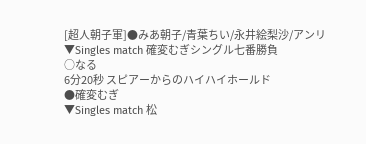[超人朝子軍]●みあ朝子/青葉ちい/永井絵梨沙/アンリ
▼Singles match 確変むぎシングル七番勝負
○なる
6分20秒 スピアーからのハイハイホールド
●確変むぎ
▼Singles match 松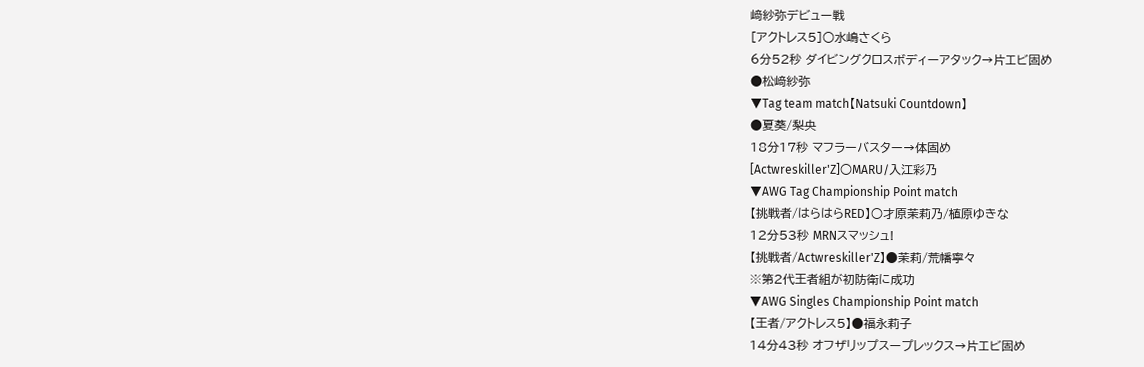﨑紗弥デビュー戦
[アクトレス5]○水嶋さくら
6分52秒 ダイビングクロスボディーアタック→片エビ固め
●松﨑紗弥
▼Tag team match【Natsuki Countdown】
●夏葵/梨央
18分17秒 マフラーバスター→体固め
[Actwreskiller'Z]○MARU/入江彩乃
▼AWG Tag Championship Point match
【挑戦者/はらはらRED】○才原茉莉乃/植原ゆきな
12分53秒 MRNスマッシュ!
【挑戦者/Actwreskiller'Z】●茉莉/荒幡寧々
※第2代王者組が初防衛に成功
▼AWG Singles Championship Point match
【王者/アクトレス5】●福永莉子
14分43秒 オフザリップスープレックス→片エビ固め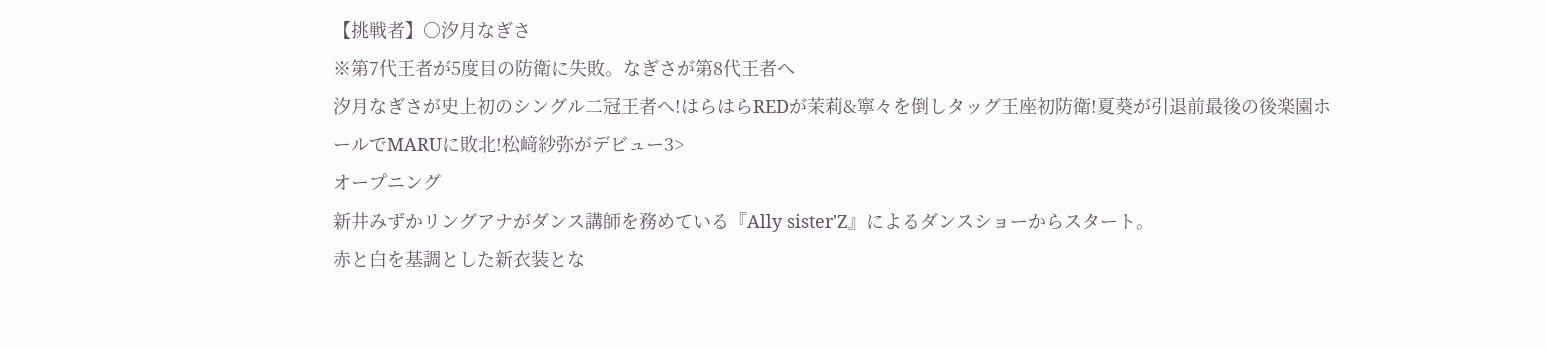【挑戦者】○汐月なぎさ
※第7代王者が5度目の防衛に失敗。なぎさが第8代王者へ
汐月なぎさが史上初のシングル二冠王者へ!はらはらREDが茉莉&寧々を倒しタッグ王座初防衛!夏葵が引退前最後の後楽園ホールでMARUに敗北!松﨑紗弥がデビュー3>
オープニング
新井みずかリングアナがダンス講師を務めている『Ally sister'Z』によるダンスショーからスタート。
赤と白を基調とした新衣装とな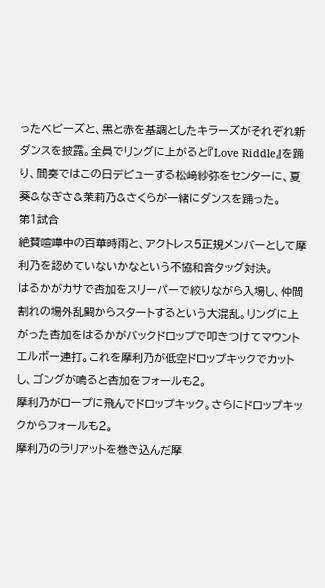ったベビーズと、黒と赤を基調としたキラーズがそれぞれ新ダンスを披露。全員でリングに上がると『Love Riddle』を踊り、間奏ではこの日デビューする松﨑紗弥をセンターに、夏葵&なぎさ&茉莉乃&さくらが一緒にダンスを踊った。
第1試合
絶賛喧嘩中の百華時雨と、アクトレス5正規メンバーとして摩利乃を認めていないかなという不協和音タッグ対決。
はるかがカサで杏加をスリーパーで絞りながら入場し、仲間割れの場外乱闘からスタートするという大混乱。リングに上がった杏加をはるかがバックドロップで叩きつけてマウントエルボー連打。これを摩利乃が低空ドロップキックでカットし、ゴングが鳴ると杏加をフォールも2。
摩利乃がロープに飛んでドロップキック。さらにドロップキックからフォールも2。
摩利乃のラリアットを巻き込んだ摩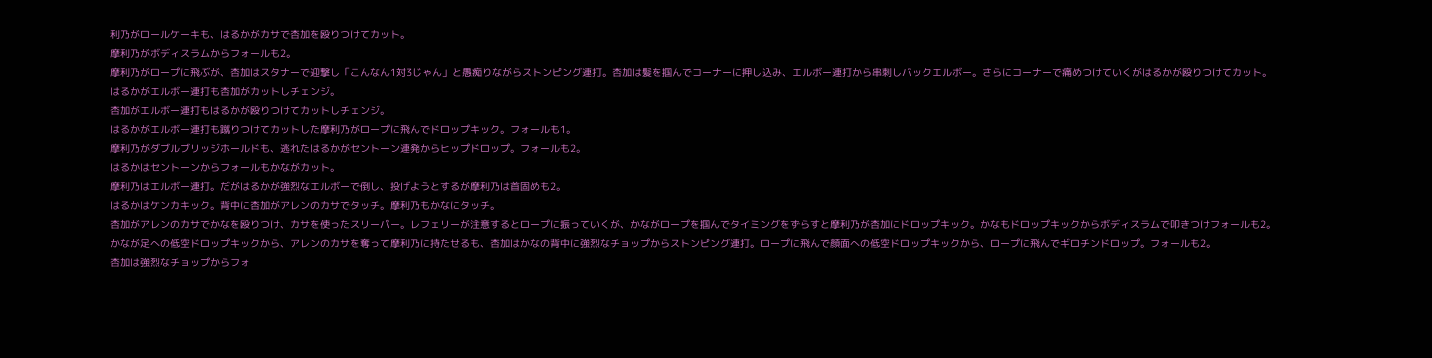利乃がロールケーキも、はるかがカサで杏加を殴りつけてカット。
摩利乃がボディスラムからフォールも2。
摩利乃がロープに飛ぶが、杏加はスタナーで迎撃し「こんなん1対3じゃん」と愚痴りながらストンピング連打。杏加は髪を掴んでコーナーに押し込み、エルボー連打から串刺しバックエルボー。さらにコーナーで痛めつけていくがはるかが殴りつけてカット。
はるかがエルボー連打も杏加がカットしチェンジ。
杏加がエルボー連打もはるかが殴りつけてカットしチェンジ。
はるかがエルボー連打も蹴りつけてカットした摩利乃がロープに飛んでドロップキック。フォールも1。
摩利乃がダブルブリッジホールドも、逃れたはるかがセントーン連発からヒップドロップ。フォールも2。
はるかはセントーンからフォールもかながカット。
摩利乃はエルボー連打。だがはるかが強烈なエルボーで倒し、投げようとするが摩利乃は首固めも2。
はるかはケンカキック。背中に杏加がアレンのカサでタッチ。摩利乃もかなにタッチ。
杏加がアレンのカサでかなを殴りつけ、カサを使ったスリーパー。レフェリーが注意するとロープに振っていくが、かながロープを掴んでタイミングをずらすと摩利乃が杏加にドロップキック。かなもドロップキックからボディスラムで叩きつけフォールも2。
かなが足への低空ドロップキックから、アレンのカサを奪って摩利乃に持たせるも、杏加はかなの背中に強烈なチョップからストンピング連打。ロープに飛んで顔面への低空ドロップキックから、ロープに飛んでギロチンドロップ。フォールも2。
杏加は強烈なチョップからフォ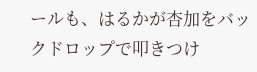ールも、はるかが杏加をバックドロップで叩きつけ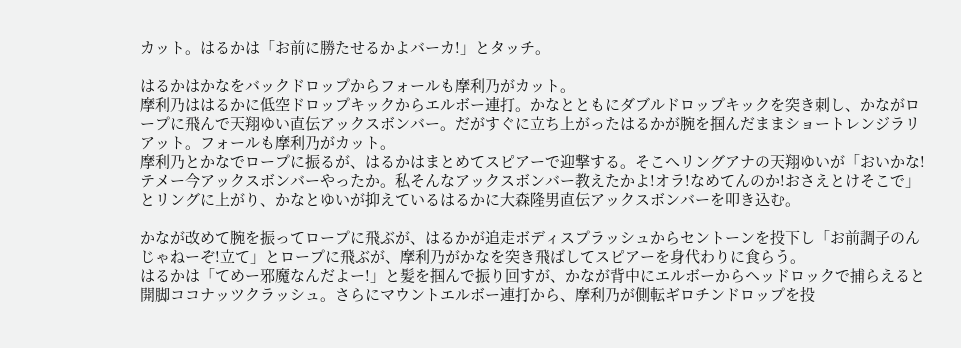カット。はるかは「お前に勝たせるかよバーカ!」とタッチ。

はるかはかなをバックドロップからフォールも摩利乃がカット。
摩利乃ははるかに低空ドロップキックからエルボー連打。かなとともにダブルドロップキックを突き刺し、かながロープに飛んで天翔ゆい直伝アックスボンバー。だがすぐに立ち上がったはるかが腕を掴んだままショートレンジラリアット。フォールも摩利乃がカット。
摩利乃とかなでロープに振るが、はるかはまとめてスピアーで迎撃する。そこへリングアナの天翔ゆいが「おいかな!テメー今アックスボンバーやったか。私そんなアックスボンバー教えたかよ!オラ!なめてんのか!おさえとけそこで」とリングに上がり、かなとゆいが抑えているはるかに大森隆男直伝アックスボンバーを叩き込む。

かなが改めて腕を振ってロープに飛ぶが、はるかが追走ボディスプラッシュからセントーンを投下し「お前調子のんじゃねーぞ!立て」とロープに飛ぶが、摩利乃がかなを突き飛ばしてスピアーを身代わりに食らう。
はるかは「てめー邪魔なんだよー!」と髪を掴んで振り回すが、かなが背中にエルボーからヘッドロックで捕らえると開脚ココナッツクラッシュ。さらにマウントエルボー連打から、摩利乃が側転ギロチンドロップを投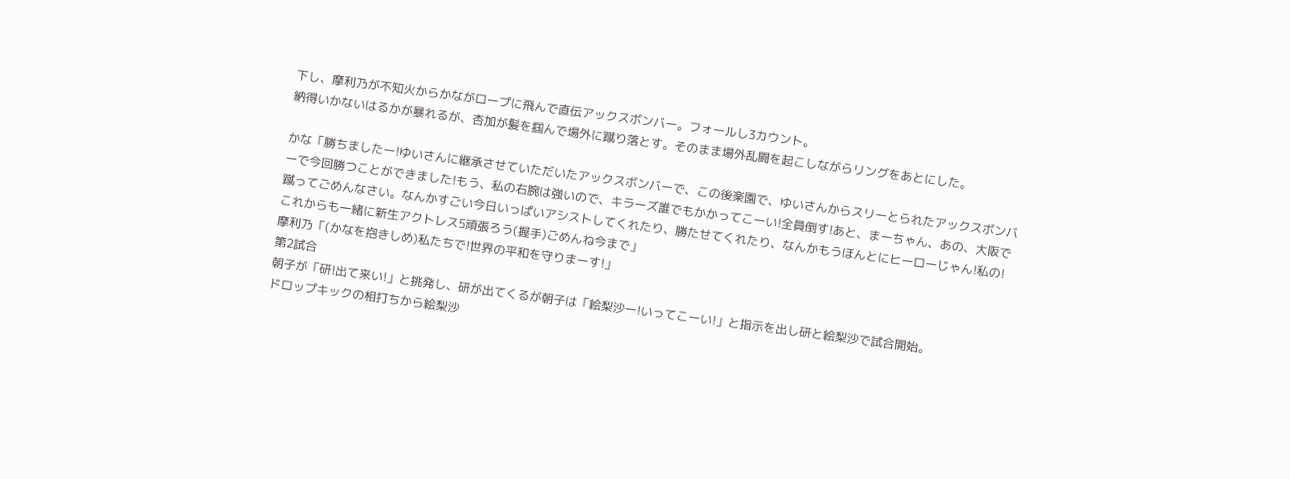下し、摩利乃が不知火からかながロープに飛んで直伝アックスボンバー。フォールし3カウント。
納得いかないはるかが暴れるが、杏加が髪を掴んで場外に蹴り落とす。そのまま場外乱闘を起こしながらリングをあとにした。

かな「勝ちましたー!ゆいさんに継承させていただいたアックスボンバーで、この後楽園で、ゆいさんからスリーとられたアックスボンバーで今回勝つことができました!もう、私の右腕は強いので、キラーズ誰でもかかってこーい!全員倒す!あと、まーちゃん、あの、大阪で蹴ってごめんなさい。なんかすごい今日いっぱいアシストしてくれたり、勝たせてくれたり、なんかもうほんとにヒーローじゃん!私の!これからも一緒に新生アクトレス5頑張ろう(握手)ごめんね今まで」
摩利乃「(かなを抱きしめ)私たちで!世界の平和を守りまーす!」
第2試合
朝子が「研!出て来い!」と挑発し、研が出てくるが朝子は「絵梨沙ー!いってこーい!」と指示を出し研と絵梨沙で試合開始。
ドロップキックの相打ちから絵梨沙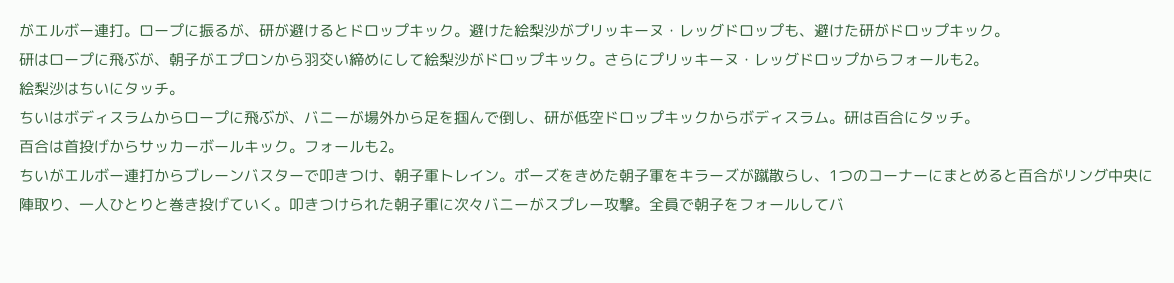がエルボー連打。ロープに振るが、研が避けるとドロップキック。避けた絵梨沙がプリッキーヌ・レッグドロップも、避けた研がドロップキック。
研はロープに飛ぶが、朝子がエプロンから羽交い締めにして絵梨沙がドロップキック。さらにプリッキーヌ・レッグドロップからフォールも2。
絵梨沙はちいにタッチ。
ちいはボディスラムからロープに飛ぶが、バニーが場外から足を掴んで倒し、研が低空ドロップキックからボディスラム。研は百合にタッチ。
百合は首投げからサッカーボールキック。フォールも2。
ちいがエルボー連打からブレーンバスターで叩きつけ、朝子軍トレイン。ポーズをきめた朝子軍をキラーズが蹴散らし、1つのコーナーにまとめると百合がリング中央に陣取り、一人ひとりと巻き投げていく。叩きつけられた朝子軍に次々バニーがスプレー攻撃。全員で朝子をフォールしてバ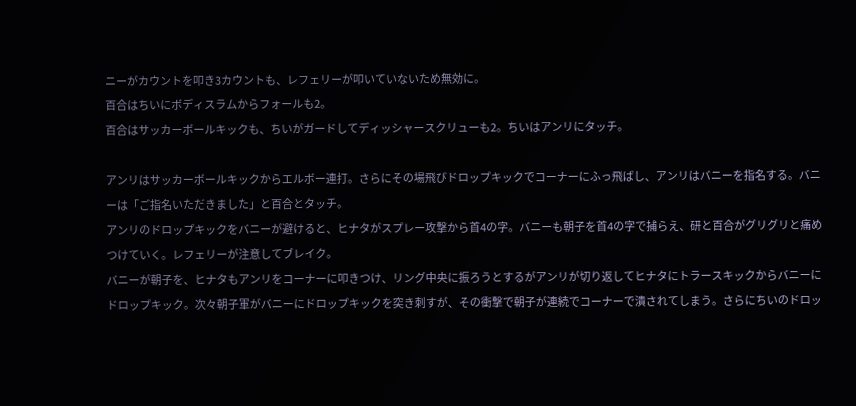ニーがカウントを叩き3カウントも、レフェリーが叩いていないため無効に。
百合はちいにボディスラムからフォールも2。
百合はサッカーボールキックも、ちいがガードしてディッシャースクリューも2。ちいはアンリにタッチ。

アンリはサッカーボールキックからエルボー連打。さらにその場飛びドロップキックでコーナーにふっ飛ばし、アンリはバニーを指名する。バニーは「ご指名いただきました」と百合とタッチ。
アンリのドロップキックをバニーが避けると、ヒナタがスプレー攻撃から首4の字。バニーも朝子を首4の字で捕らえ、研と百合がグリグリと痛めつけていく。レフェリーが注意してブレイク。
バニーが朝子を、ヒナタもアンリをコーナーに叩きつけ、リング中央に振ろうとするがアンリが切り返してヒナタにトラースキックからバニーにドロップキック。次々朝子軍がバニーにドロップキックを突き刺すが、その衝撃で朝子が連続でコーナーで潰されてしまう。さらにちいのドロッ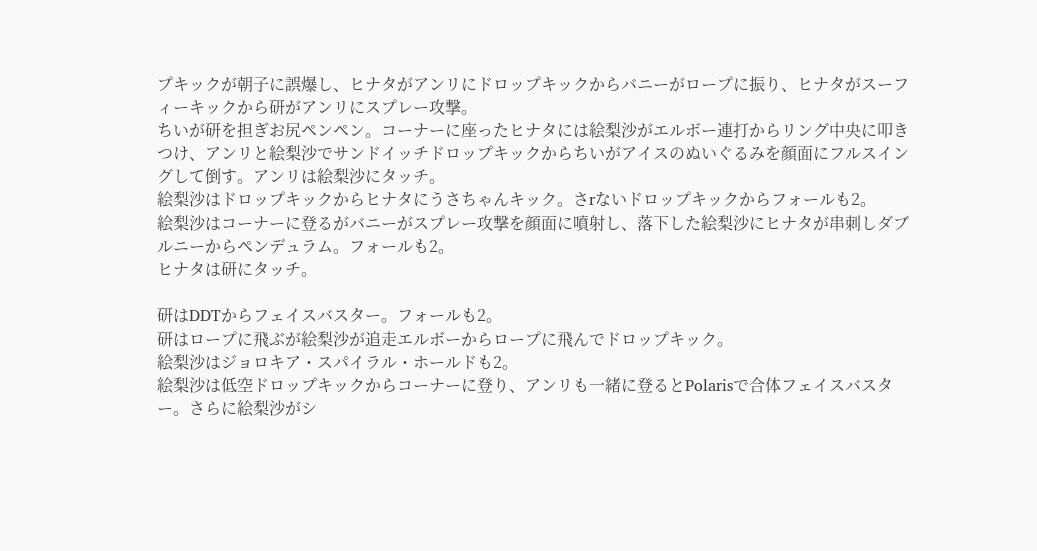プキックが朝子に誤爆し、ヒナタがアンリにドロップキックからバニーがロープに振り、ヒナタがスーフィーキックから研がアンリにスプレー攻撃。
ちいが研を担ぎお尻ペンペン。コーナーに座ったヒナタには絵梨沙がエルボー連打からリング中央に叩きつけ、アンリと絵梨沙でサンドイッチドロップキックからちいがアイスのぬいぐるみを顔面にフルスイングして倒す。アンリは絵梨沙にタッチ。
絵梨沙はドロップキックからヒナタにうさちゃんキック。さrないドロップキックからフォールも2。
絵梨沙はコーナーに登るがバニーがスプレー攻撃を顔面に噴射し、落下した絵梨沙にヒナタが串刺しダブルニーからペンデュラム。フォールも2。
ヒナタは研にタッチ。

研はDDTからフェイスバスター。フォールも2。
研はロープに飛ぶが絵梨沙が追走エルボーからロープに飛んでドロップキック。
絵梨沙はジョロキア・スパイラル・ホールドも2。
絵梨沙は低空ドロップキックからコーナーに登り、アンリも一緒に登るとPolarisで合体フェイスバスター。さらに絵梨沙がシ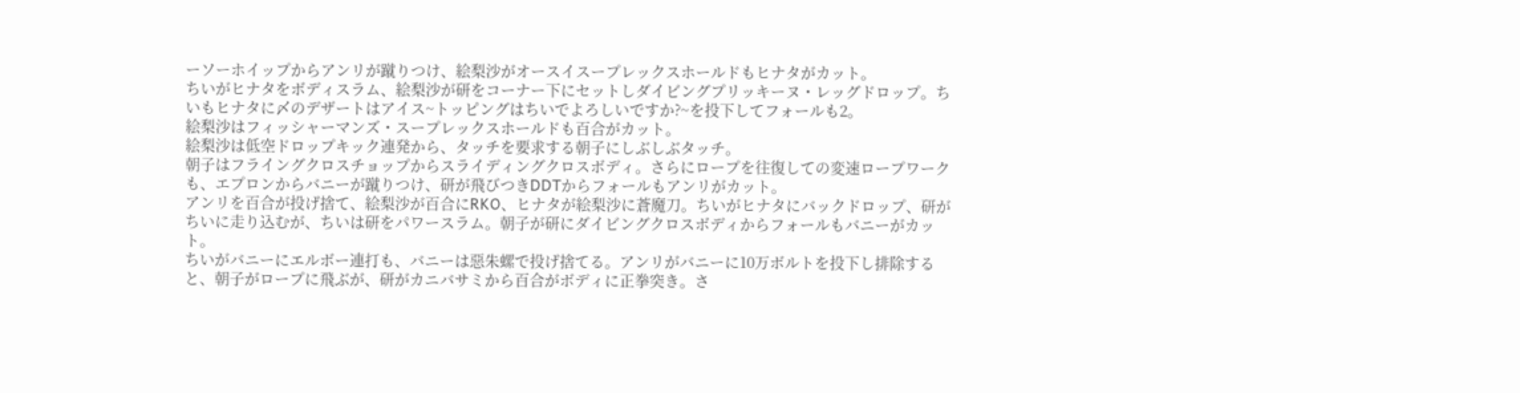ーソーホイップからアンリが蹴りつけ、絵梨沙がオースイスープレックスホールドもヒナタがカット。
ちいがヒナタをボディスラム、絵梨沙が研をコーナー下にセットしダイビングプリッキーヌ・レッグドロップ。ちいもヒナタに〆のデザートはアイス~トッピングはちいでよろしいですか?~を投下してフォールも2。
絵梨沙はフィッシャーマンズ・スープレックスホールドも百合がカット。
絵梨沙は低空ドロップキック連発から、タッチを要求する朝子にしぶしぶタッチ。
朝子はフライングクロスチョップからスライディングクロスボディ。さらにロープを往復しての変速ロープワークも、エプロンからバニーが蹴りつけ、研が飛びつきDDTからフォールもアンリがカット。
アンリを百合が投げ捨て、絵梨沙が百合にRKO、ヒナタが絵梨沙に蒼魔刀。ちいがヒナタにバックドロップ、研がちいに走り込むが、ちいは研をパワースラム。朝子が研にダイビングクロスボディからフォールもバニーがカット。
ちいがバニーにエルボー連打も、バニーは惡朱螺で投げ捨てる。アンリがバニーに10万ボルトを投下し排除すると、朝子がロープに飛ぶが、研がカニバサミから百合がボディに正拳突き。さ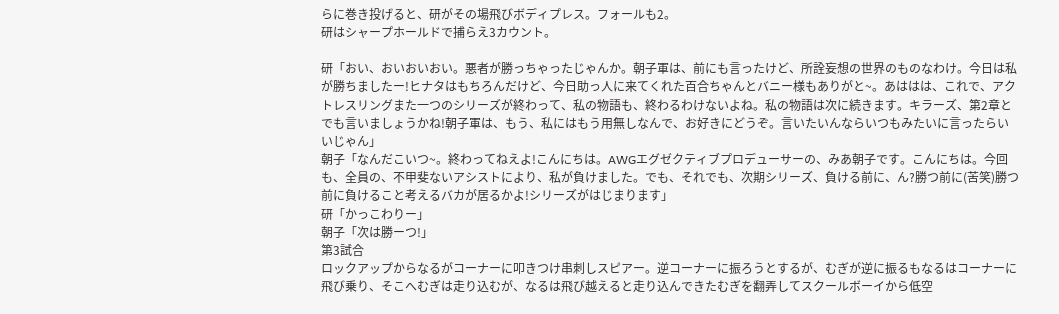らに巻き投げると、研がその場飛びボディプレス。フォールも2。
研はシャープホールドで捕らえ3カウント。

研「おい、おいおいおい。悪者が勝っちゃったじゃんか。朝子軍は、前にも言ったけど、所詮妄想の世界のものなわけ。今日は私が勝ちましたー!ヒナタはもちろんだけど、今日助っ人に来てくれた百合ちゃんとバニー様もありがと~。あははは、これで、アクトレスリングまた一つのシリーズが終わって、私の物語も、終わるわけないよね。私の物語は次に続きます。キラーズ、第2章とでも言いましょうかね!朝子軍は、もう、私にはもう用無しなんで、お好きにどうぞ。言いたいんならいつもみたいに言ったらいいじゃん」
朝子「なんだこいつ~。終わってねえよ!こんにちは。AWGエグゼクティブプロデューサーの、みあ朝子です。こんにちは。今回も、全員の、不甲斐ないアシストにより、私が負けました。でも、それでも、次期シリーズ、負ける前に、ん?勝つ前に(苦笑)勝つ前に負けること考えるバカが居るかよ!シリーズがはじまります」
研「かっこわりー」
朝子「次は勝ーつ!」
第3試合
ロックアップからなるがコーナーに叩きつけ串刺しスピアー。逆コーナーに振ろうとするが、むぎが逆に振るもなるはコーナーに飛び乗り、そこへむぎは走り込むが、なるは飛び越えると走り込んできたむぎを翻弄してスクールボーイから低空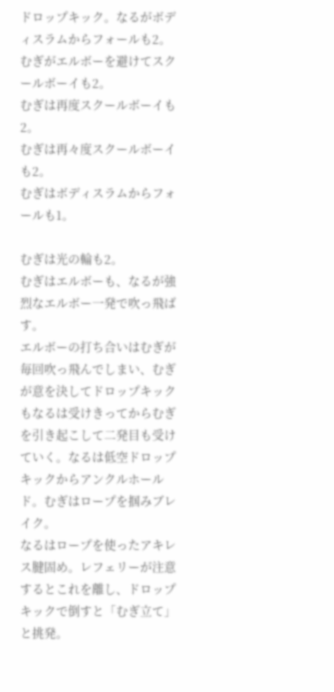ドロップキック。なるがボディスラムからフォールも2。
むぎがエルボーを避けてスクールボーイも2。
むぎは再度スクールボーイも2。
むぎは再々度スクールボーイも2。
むぎはボディスラムからフォールも1。

むぎは光の輪も2。
むぎはエルボーも、なるが強烈なエルボー一発で吹っ飛ばす。
エルボーの打ち合いはむぎが毎回吹っ飛んでしまい、むぎが意を決してドロップキックもなるは受けきってからむぎを引き起こして二発目も受けていく。なるは低空ドロップキックからアンクルホールド。むぎはロープを掴みブレイク。
なるはロープを使ったアキレス腱固め。レフェリーが注意するとこれを離し、ドロップキックで倒すと「むぎ立て」と挑発。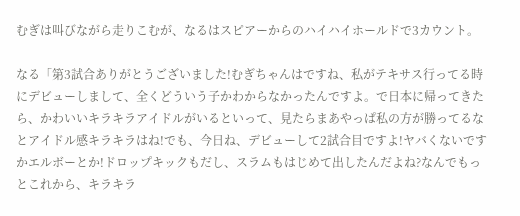むぎは叫びながら走りこむが、なるはスピアーからのハイハイホールドで3カウント。

なる「第3試合ありがとうございました!むぎちゃんはですね、私がテキサス行ってる時にデビューしまして、全くどういう子かわからなかったんですよ。で日本に帰ってきたら、かわいいキラキラアイドルがいるといって、見たらまあやっぱ私の方が勝ってるなとアイドル感キラキラはね!でも、今日ね、デビューして2試合目ですよ!ヤバくないですかエルボーとか!ドロップキックもだし、スラムもはじめて出したんだよね?なんでもっとこれから、キラキラ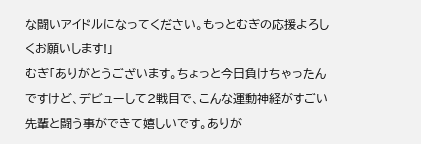な闘いアイドルになってください。もっとむぎの応援よろしくお願いします!」
むぎ「ありがとうございます。ちょっと今日負けちゃったんですけど、デビューして2戦目で、こんな運動神経がすごい先輩と闘う事ができて嬉しいです。ありが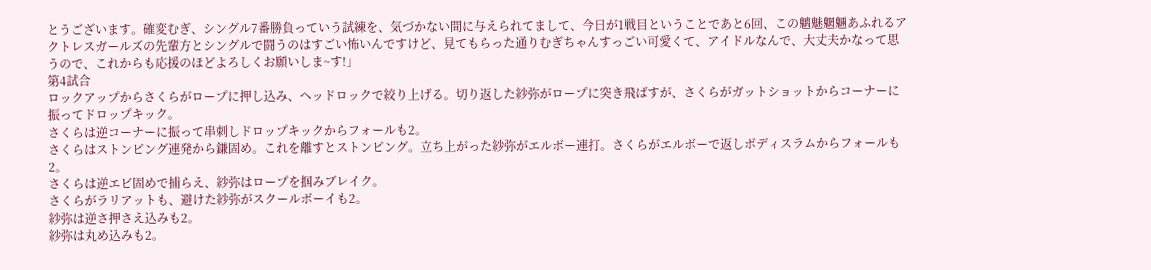とうございます。確変むぎ、シングル7番勝負っていう試練を、気づかない間に与えられてまして、今日が1戦目ということであと6回、この魑魅魍魎あふれるアクトレスガールズの先輩方とシングルで闘うのはすごい怖いんですけど、見てもらった通りむぎちゃんすっごい可愛くて、アイドルなんで、大丈夫かなって思うので、これからも応援のほどよろしくお願いしま~す!」
第4試合
ロックアップからさくらがロープに押し込み、ヘッドロックで絞り上げる。切り返した紗弥がロープに突き飛ばすが、さくらがガットショットからコーナーに振ってドロップキック。
さくらは逆コーナーに振って串刺しドロップキックからフォールも2。
さくらはストンピング連発から鎌固め。これを離すとストンピング。立ち上がった紗弥がエルボー連打。さくらがエルボーで返しボディスラムからフォールも2。
さくらは逆エビ固めで捕らえ、紗弥はロープを掴みブレイク。
さくらがラリアットも、避けた紗弥がスクールボーイも2。
紗弥は逆さ押さえ込みも2。
紗弥は丸め込みも2。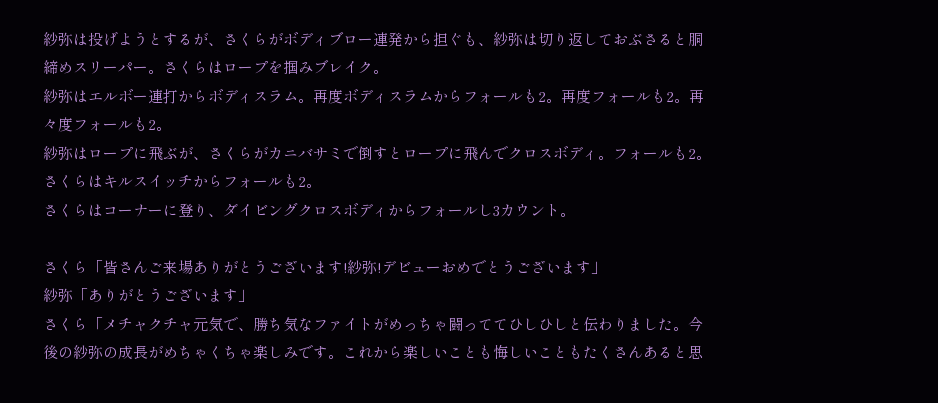紗弥は投げようとするが、さくらがボディブロー連発から担ぐも、紗弥は切り返しておぶさると胴締めスリーパー。さくらはロープを掴みブレイク。
紗弥はエルボー連打からボディスラム。再度ボディスラムからフォールも2。再度フォールも2。再々度フォールも2。
紗弥はロープに飛ぶが、さくらがカニバサミで倒すとロープに飛んでクロスボディ。フォールも2。
さくらはキルスイッチからフォールも2。
さくらはコーナーに登り、ダイビングクロスボディからフォールし3カウント。

さくら「皆さんご来場ありがとうございます!紗弥!デビューおめでとうございます」
紗弥「ありがとうございます」
さくら「メチャクチャ元気で、勝ち気なファイトがめっちゃ闘っててひしひしと伝わりました。今後の紗弥の成長がめちゃくちゃ楽しみです。これから楽しいことも悔しいこともたくさんあると思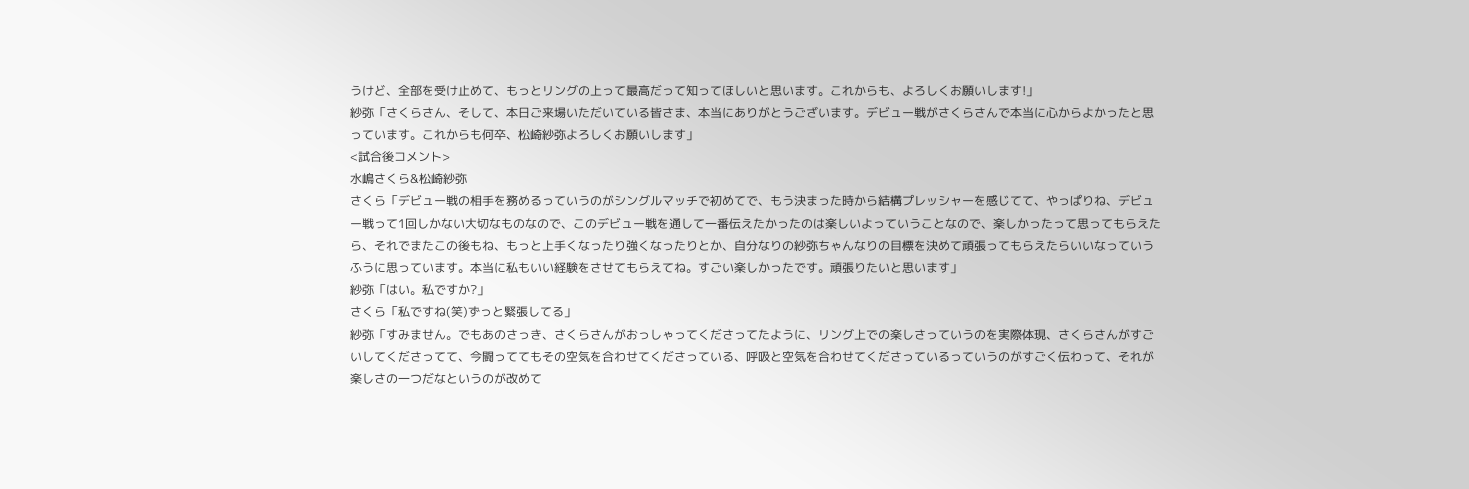うけど、全部を受け止めて、もっとリングの上って最高だって知ってほしいと思います。これからも、よろしくお願いします!」
紗弥「さくらさん、そして、本日ご来場いただいている皆さま、本当にありがとうございます。デビュー戦がさくらさんで本当に心からよかったと思っています。これからも何卒、松崎紗弥よろしくお願いします」
<試合後コメント>
水嶋さくら&松崎紗弥
さくら「デビュー戦の相手を務めるっていうのがシングルマッチで初めてで、もう決まった時から結構プレッシャーを感じてて、やっぱりね、デビュー戦って1回しかない大切なものなので、このデビュー戦を通して一番伝えたかったのは楽しいよっていうことなので、楽しかったって思ってもらえたら、それでまたこの後もね、もっと上手くなったり強くなったりとか、自分なりの紗弥ちゃんなりの目標を決めて頑張ってもらえたらいいなっていうふうに思っています。本当に私もいい経験をさせてもらえてね。すごい楽しかったです。頑張りたいと思います」
紗弥「はい。私ですか?」
さくら「私ですね(笑)ずっと緊張してる」
紗弥「すみません。でもあのさっき、さくらさんがおっしゃってくださってたように、リング上での楽しさっていうのを実際体現、さくらさんがすごいしてくださってて、今闘っててもその空気を合わせてくださっている、呼吸と空気を合わせてくださっているっていうのがすごく伝わって、それが楽しさの一つだなというのが改めて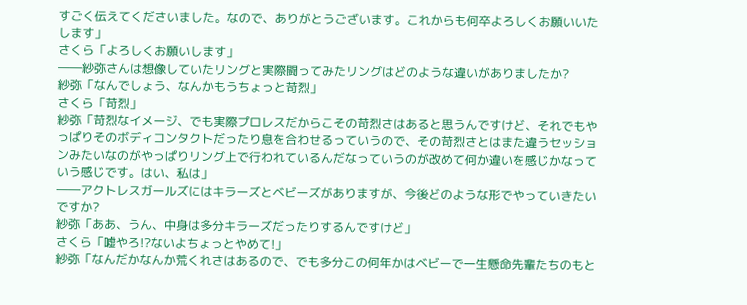すごく伝えてくださいました。なので、ありがとうございます。これからも何卒よろしくお願いいたします」
さくら「よろしくお願いします」
――紗弥さんは想像していたリングと実際闘ってみたリングはどのような違いがありましたか?
紗弥「なんでしょう、なんかもうちょっと苛烈」
さくら「苛烈」
紗弥「苛烈なイメージ、でも実際プロレスだからこその苛烈さはあると思うんですけど、それでもやっぱりそのボディコンタクトだったり息を合わせるっていうので、その苛烈さとはまた違うセッションみたいなのがやっぱりリング上で行われているんだなっていうのが改めて何か違いを感じかなっていう感じです。はい、私は」
――アクトレスガールズにはキラーズとベビーズがありますが、今後どのような形でやっていきたいですか?
紗弥「ああ、うん、中身は多分キラーズだったりするんですけど」
さくら「嘘やろ!?ないよちょっとやめて!」
紗弥「なんだかなんか荒くれさはあるので、でも多分この何年かはベビーで一生懸命先輩たちのもと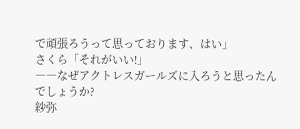で頑張ろうって思っております、はい」
さくら「それがいい!」
――なぜアクトレスガールズに入ろうと思ったんでしょうか?
紗弥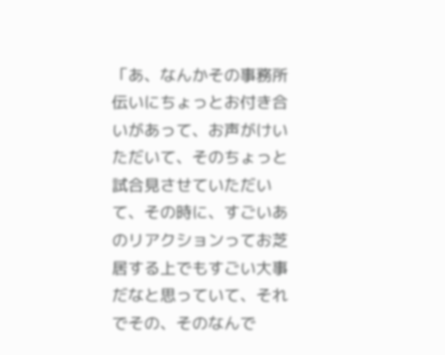「あ、なんかその事務所伝いにちょっとお付き合いがあって、お声がけいただいて、そのちょっと試合見させていただいて、その時に、すごいあのリアクションってお芝居する上でもすごい大事だなと思っていて、それでその、そのなんで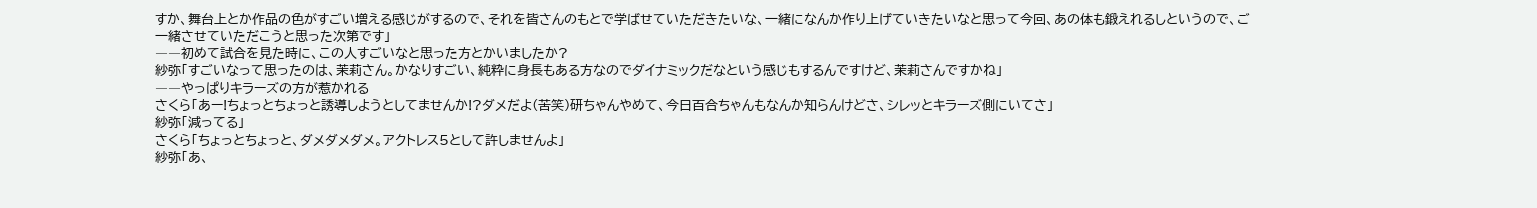すか、舞台上とか作品の色がすごい増える感じがするので、それを皆さんのもとで学ばせていただきたいな、一緒になんか作り上げていきたいなと思って今回、あの体も鍛えれるしというので、ご一緒させていただこうと思った次第です」
――初めて試合を見た時に、この人すごいなと思った方とかいましたか?
紗弥「すごいなって思ったのは、茉莉さん。かなりすごい、純粋に身長もある方なのでダイナミックだなという感じもするんですけど、茉莉さんですかね」
――やっぱりキラーズの方が惹かれる
さくら「あー!ちょっとちょっと誘導しようとしてませんか!?ダメだよ(苦笑)研ちゃんやめて、今日百合ちゃんもなんか知らんけどさ、シレッとキラーズ側にいてさ」
紗弥「減ってる」
さくら「ちょっとちょっと、ダメダメダメ。アクトレス5として許しませんよ」
紗弥「あ、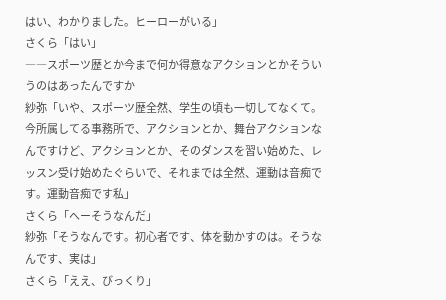はい、わかりました。ヒーローがいる」
さくら「はい」
――スポーツ歴とか今まで何か得意なアクションとかそういうのはあったんですか
紗弥「いや、スポーツ歴全然、学生の頃も一切してなくて。今所属してる事務所で、アクションとか、舞台アクションなんですけど、アクションとか、そのダンスを習い始めた、レッスン受け始めたぐらいで、それまでは全然、運動は音痴です。運動音痴です私」
さくら「へーそうなんだ」
紗弥「そうなんです。初心者です、体を動かすのは。そうなんです、実は」
さくら「ええ、びっくり」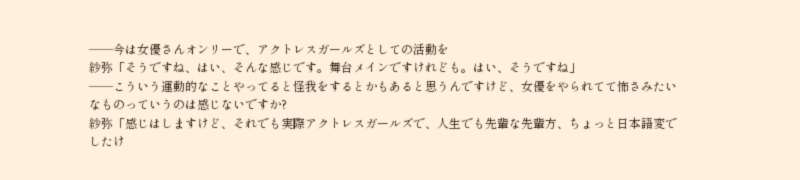――今は女優さんオンリーで、アクトレスガールズとしての活動を
紗弥「そうですね、はい、そんな感じです。舞台メインですけれども。はい、そうですね」
――こういう運動的なことやってると怪我をするとかもあると思うんですけど、女優をやられてて怖さみたいなものっていうのは感じないですか?
紗弥「感じはしますけど、それでも実際アクトレスガールズで、人生でも先輩な先輩方、ちょっと日本語変でしたけ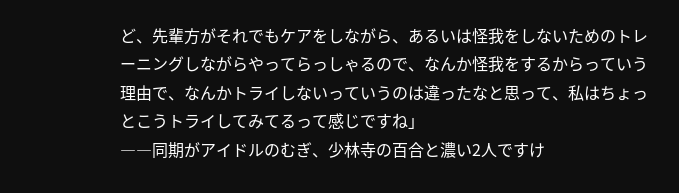ど、先輩方がそれでもケアをしながら、あるいは怪我をしないためのトレーニングしながらやってらっしゃるので、なんか怪我をするからっていう理由で、なんかトライしないっていうのは違ったなと思って、私はちょっとこうトライしてみてるって感じですね」
――同期がアイドルのむぎ、少林寺の百合と濃い2人ですけ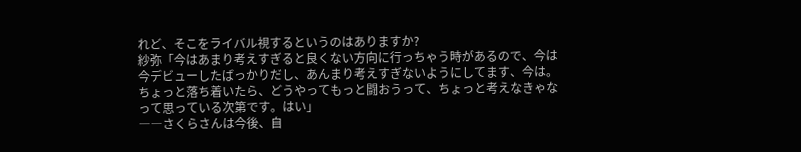れど、そこをライバル視するというのはありますか?
紗弥「今はあまり考えすぎると良くない方向に行っちゃう時があるので、今は今デビューしたばっかりだし、あんまり考えすぎないようにしてます、今は。ちょっと落ち着いたら、どうやってもっと闘おうって、ちょっと考えなきゃなって思っている次第です。はい」
――さくらさんは今後、自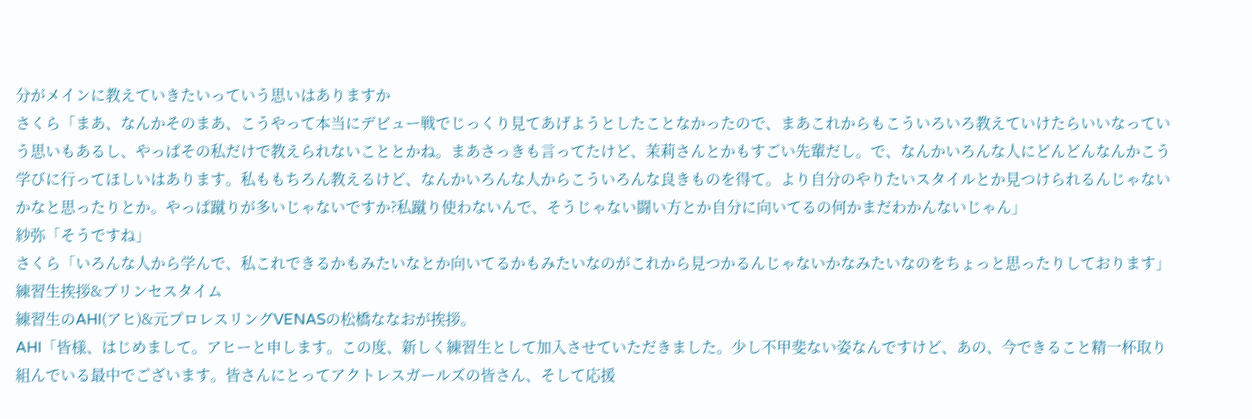分がメインに教えていきたいっていう思いはありますか
さくら「まあ、なんかそのまあ、こうやって本当にデビュー戦でじっくり見てあげようとしたことなかったので、まあこれからもこういろいろ教えていけたらいいなっていう思いもあるし、やっぱその私だけで教えられないこととかね。まあさっきも言ってたけど、茉莉さんとかもすごい先輩だし。で、なんかいろんな人にどんどんなんかこう学びに行ってほしいはあります。私ももちろん教えるけど、なんかいろんな人からこういろんな良きものを得て。より自分のやりたいスタイルとか見つけられるんじゃないかなと思ったりとか。やっぱ蹴りが多いじゃないですか?私蹴り使わないんで、そうじゃない闘い方とか自分に向いてるの何かまだわかんないじゃん」
紗弥「そうですね」
さくら「いろんな人から学んで、私これできるかもみたいなとか向いてるかもみたいなのがこれから見つかるんじゃないかなみたいなのをちょっと思ったりしております」
練習生挨拶&プリンセスタイム
練習生のAHI(アヒ)&元プロレスリングVENASの松橋ななおが挨拶。
AHI「皆様、はじめまして。アヒーと申します。この度、新しく練習生として加入させていただきました。少し不甲斐ない姿なんですけど、あの、今できること精一杯取り組んでいる最中でございます。皆さんにとってアクトレスガールズの皆さん、そして応援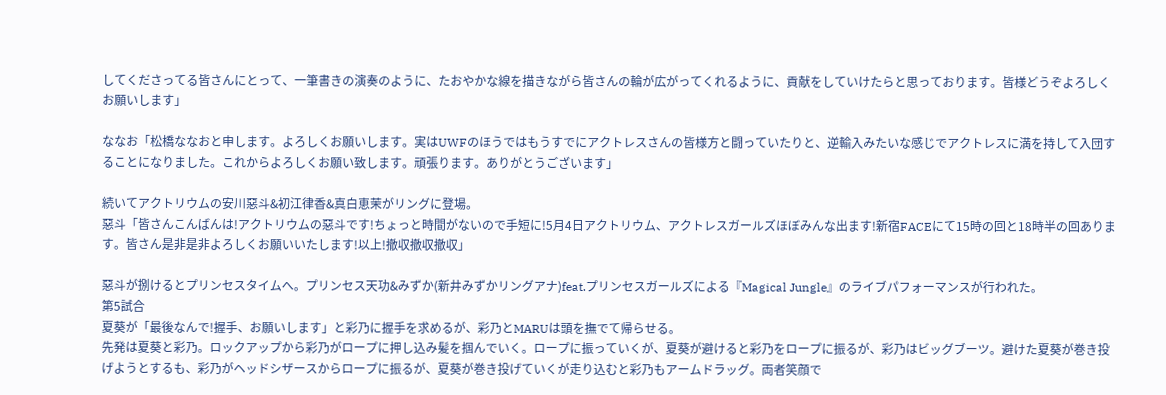してくださってる皆さんにとって、一筆書きの演奏のように、たおやかな線を描きながら皆さんの輪が広がってくれるように、貢献をしていけたらと思っております。皆様どうぞよろしくお願いします」

ななお「松橋ななおと申します。よろしくお願いします。実はUWFのほうではもうすでにアクトレスさんの皆様方と闘っていたりと、逆輸入みたいな感じでアクトレスに満を持して入団することになりました。これからよろしくお願い致します。頑張ります。ありがとうございます」

続いてアクトリウムの安川惡斗&初江律香&真白恵茉がリングに登場。
惡斗「皆さんこんばんは!アクトリウムの惡斗です!ちょっと時間がないので手短に!5月4日アクトリウム、アクトレスガールズほぼみんな出ます!新宿FACEにて15時の回と18時半の回あります。皆さん是非是非よろしくお願いいたします!以上!撤収撤収撤収」

惡斗が捌けるとプリンセスタイムへ。プリンセス天功&みずか(新井みずかリングアナ)feat.プリンセスガールズによる『Magical Jungle』のライブパフォーマンスが行われた。
第5試合
夏葵が「最後なんで!握手、お願いします」と彩乃に握手を求めるが、彩乃とMARUは頭を撫でて帰らせる。
先発は夏葵と彩乃。ロックアップから彩乃がロープに押し込み髪を掴んでいく。ロープに振っていくが、夏葵が避けると彩乃をロープに振るが、彩乃はビッグブーツ。避けた夏葵が巻き投げようとするも、彩乃がヘッドシザースからロープに振るが、夏葵が巻き投げていくが走り込むと彩乃もアームドラッグ。両者笑顔で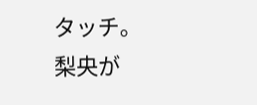タッチ。
梨央が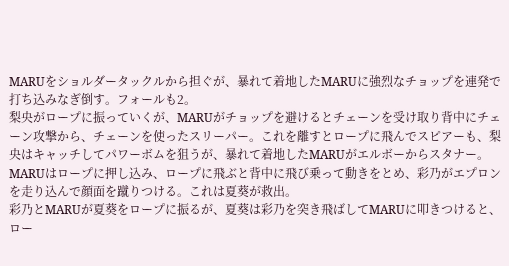MARUをショルダータックルから担ぐが、暴れて着地したMARUに強烈なチョップを連発で打ち込みなぎ倒す。フォールも2。
梨央がロープに振っていくが、MARUがチョップを避けるとチェーンを受け取り背中にチェーン攻撃から、チェーンを使ったスリーパー。これを離すとロープに飛んでスピアーも、梨央はキャッチしてパワーボムを狙うが、暴れて着地したMARUがエルボーからスタナー。MARUはロープに押し込み、ロープに飛ぶと背中に飛び乗って動きをとめ、彩乃がエプロンを走り込んで顔面を蹴りつける。これは夏葵が救出。
彩乃とMARUが夏葵をロープに振るが、夏葵は彩乃を突き飛ばしてMARUに叩きつけると、ロー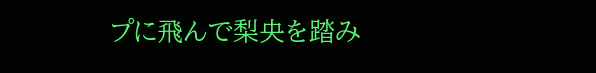プに飛んで梨央を踏み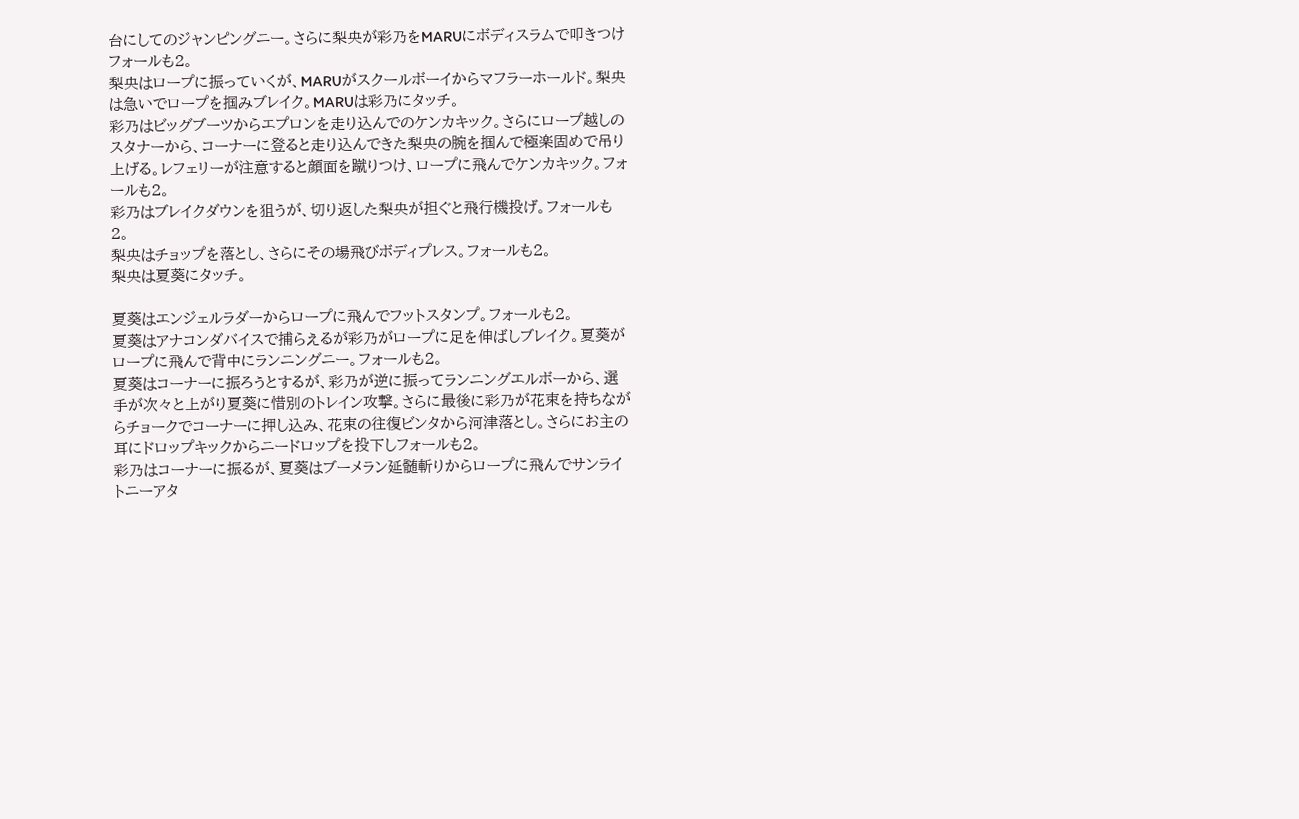台にしてのジャンピングニー。さらに梨央が彩乃をMARUにボディスラムで叩きつけフォールも2。
梨央はロープに振っていくが、MARUがスクールボーイからマフラーホールド。梨央は急いでロープを掴みブレイク。MARUは彩乃にタッチ。
彩乃はビッグブーツからエプロンを走り込んでのケンカキック。さらにロープ越しのスタナーから、コーナーに登ると走り込んできた梨央の腕を掴んで極楽固めで吊り上げる。レフェリーが注意すると顔面を蹴りつけ、ロープに飛んでケンカキック。フォールも2。
彩乃はブレイクダウンを狙うが、切り返した梨央が担ぐと飛行機投げ。フォールも2。
梨央はチョップを落とし、さらにその場飛びボディプレス。フォールも2。
梨央は夏葵にタッチ。

夏葵はエンジェルラダーからロープに飛んでフットスタンプ。フォールも2。
夏葵はアナコンダバイスで捕らえるが彩乃がロープに足を伸ばしブレイク。夏葵がロープに飛んで背中にランニングニー。フォールも2。
夏葵はコーナーに振ろうとするが、彩乃が逆に振ってランニングエルボーから、選手が次々と上がり夏葵に惜別のトレイン攻撃。さらに最後に彩乃が花束を持ちながらチョークでコーナーに押し込み、花束の往復ビンタから河津落とし。さらにお主の耳にドロップキックからニードロップを投下しフォールも2。
彩乃はコーナーに振るが、夏葵はブーメラン延髄斬りからロープに飛んでサンライトニーアタ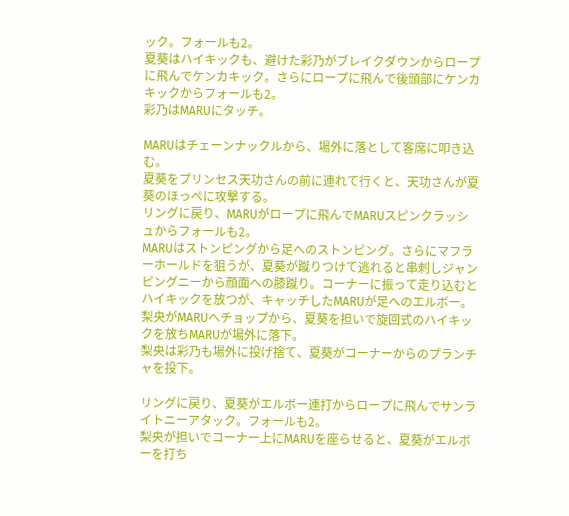ック。フォールも2。
夏葵はハイキックも、避けた彩乃がブレイクダウンからロープに飛んでケンカキック。さらにロープに飛んで後頭部にケンカキックからフォールも2。
彩乃はMARUにタッチ。

MARUはチェーンナックルから、場外に落として客席に叩き込む。
夏葵をプリンセス天功さんの前に連れて行くと、天功さんが夏葵のほっぺに攻撃する。
リングに戻り、MARUがロープに飛んでMARUスピンクラッシュからフォールも2。
MARUはストンピングから足へのストンピング。さらにマフラーホールドを狙うが、夏葵が蹴りつけて逃れると串刺しジャンピングニーから顔面への膝蹴り。コーナーに振って走り込むとハイキックを放つが、キャッチしたMARUが足へのエルボー。梨央がMARUへチョップから、夏葵を担いで旋回式のハイキックを放ちMARUが場外に落下。
梨央は彩乃も場外に投げ捨て、夏葵がコーナーからのプランチャを投下。

リングに戻り、夏葵がエルボー連打からロープに飛んでサンライトニーアタック。フォールも2。
梨央が担いでコーナー上にMARUを座らせると、夏葵がエルボーを打ち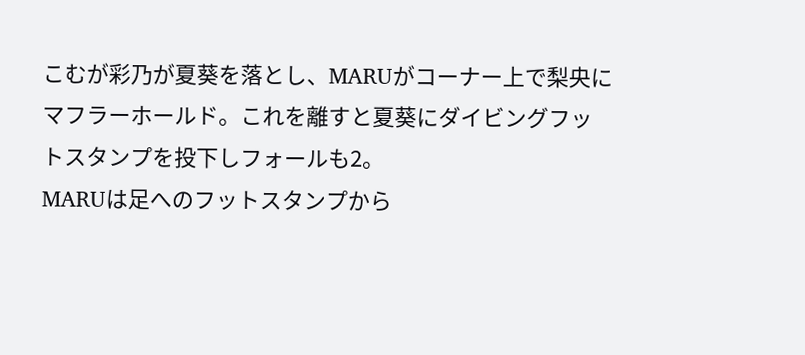こむが彩乃が夏葵を落とし、MARUがコーナー上で梨央にマフラーホールド。これを離すと夏葵にダイビングフットスタンプを投下しフォールも2。
MARUは足へのフットスタンプから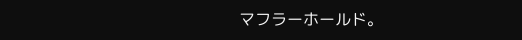マフラーホールド。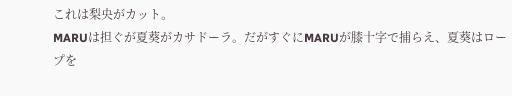これは梨央がカット。
MARUは担ぐが夏葵がカサドーラ。だがすぐにMARUが膝十字で捕らえ、夏葵はロープを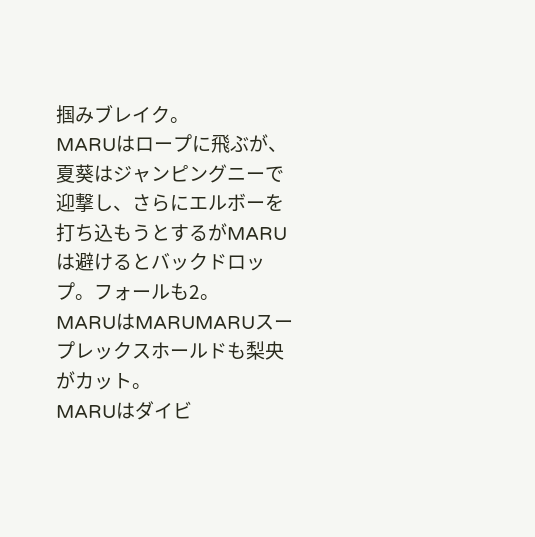掴みブレイク。
MARUはロープに飛ぶが、夏葵はジャンピングニーで迎撃し、さらにエルボーを打ち込もうとするがMARUは避けるとバックドロップ。フォールも2。
MARUはMARUMARUスープレックスホールドも梨央がカット。
MARUはダイビ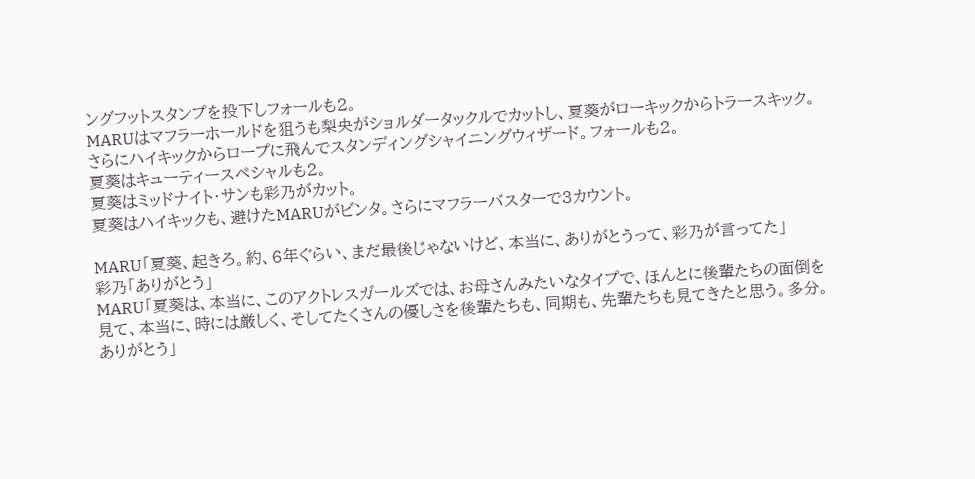ングフットスタンプを投下しフォールも2。
MARUはマフラーホールドを狙うも梨央がショルダータックルでカットし、夏葵がローキックからトラースキック。さらにハイキックからロープに飛んでスタンディングシャイニングウィザード。フォールも2。
夏葵はキューティースペシャルも2。
夏葵はミッドナイト・サンも彩乃がカット。
夏葵はハイキックも、避けたMARUがビンタ。さらにマフラーバスターで3カウント。

MARU「夏葵、起きろ。約、6年ぐらい、まだ最後じゃないけど、本当に、ありがとうって、彩乃が言ってた」
彩乃「ありがとう」
MARU「夏葵は、本当に、このアクトレスガールズでは、お母さんみたいなタイプで、ほんとに後輩たちの面倒を見て、本当に、時には厳しく、そしてたくさんの優しさを後輩たちも、同期も、先輩たちも見てきたと思う。多分。ありがとう」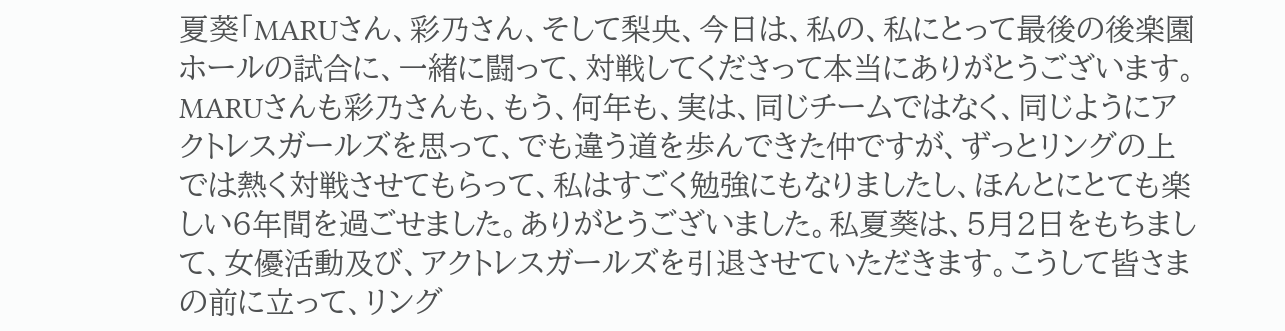夏葵「MARUさん、彩乃さん、そして梨央、今日は、私の、私にとって最後の後楽園ホールの試合に、一緒に闘って、対戦してくださって本当にありがとうございます。MARUさんも彩乃さんも、もう、何年も、実は、同じチームではなく、同じようにアクトレスガールズを思って、でも違う道を歩んできた仲ですが、ずっとリングの上では熱く対戦させてもらって、私はすごく勉強にもなりましたし、ほんとにとても楽しい6年間を過ごせました。ありがとうございました。私夏葵は、5月2日をもちまして、女優活動及び、アクトレスガールズを引退させていただきます。こうして皆さまの前に立って、リング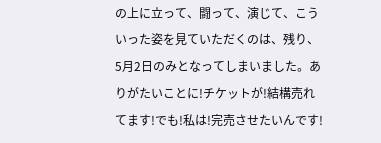の上に立って、闘って、演じて、こういった姿を見ていただくのは、残り、5月2日のみとなってしまいました。ありがたいことに!チケットが!結構売れてます!でも!私は!完売させたいんです!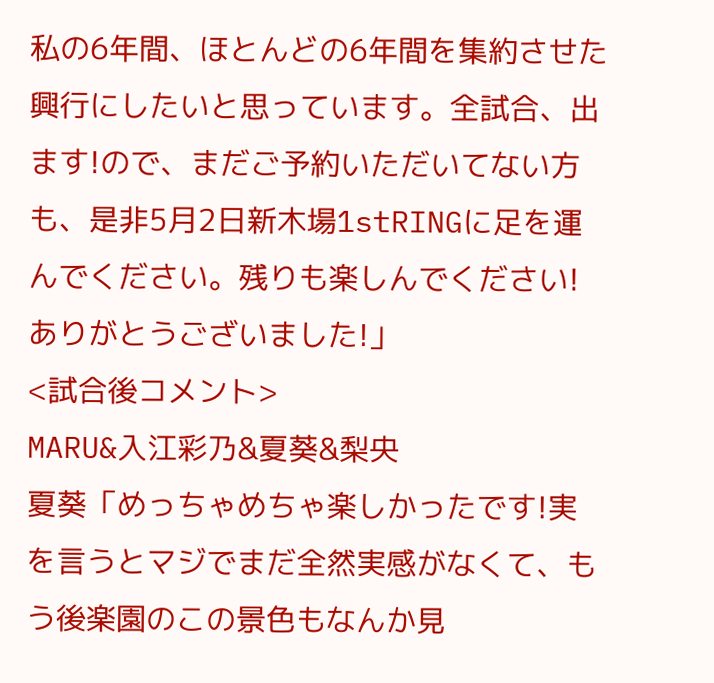私の6年間、ほとんどの6年間を集約させた興行にしたいと思っています。全試合、出ます!ので、まだご予約いただいてない方も、是非5月2日新木場1stRINGに足を運んでください。残りも楽しんでください!ありがとうございました!」
<試合後コメント>
MARU&入江彩乃&夏葵&梨央
夏葵「めっちゃめちゃ楽しかったです!実を言うとマジでまだ全然実感がなくて、もう後楽園のこの景色もなんか見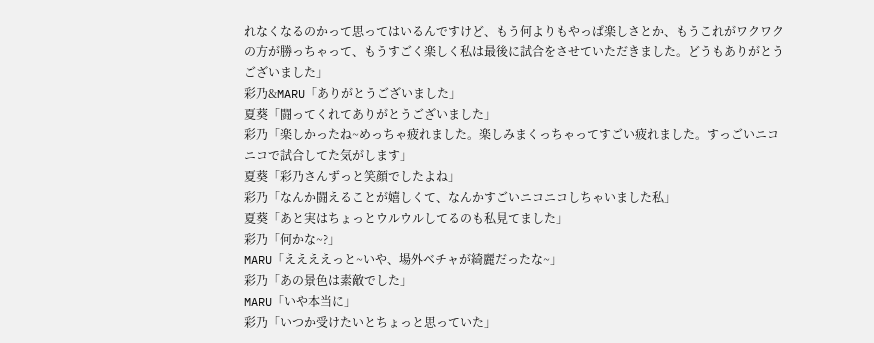れなくなるのかって思ってはいるんですけど、もう何よりもやっぱ楽しさとか、もうこれがワクワクの方が勝っちゃって、もうすごく楽しく私は最後に試合をさせていただきました。どうもありがとうございました」
彩乃&MARU「ありがとうございました」
夏葵「闘ってくれてありがとうございました」
彩乃「楽しかったね~めっちゃ疲れました。楽しみまくっちゃってすごい疲れました。すっごいニコニコで試合してた気がします」
夏葵「彩乃さんずっと笑顔でしたよね」
彩乃「なんか闘えることが嬉しくて、なんかすごいニコニコしちゃいました私」
夏葵「あと実はちょっとウルウルしてるのも私見てました」
彩乃「何かな~?」
MARU「ええええっと~いや、場外ベチャが綺麗だったな~」
彩乃「あの景色は素敵でした」
MARU「いや本当に」
彩乃「いつか受けたいとちょっと思っていた」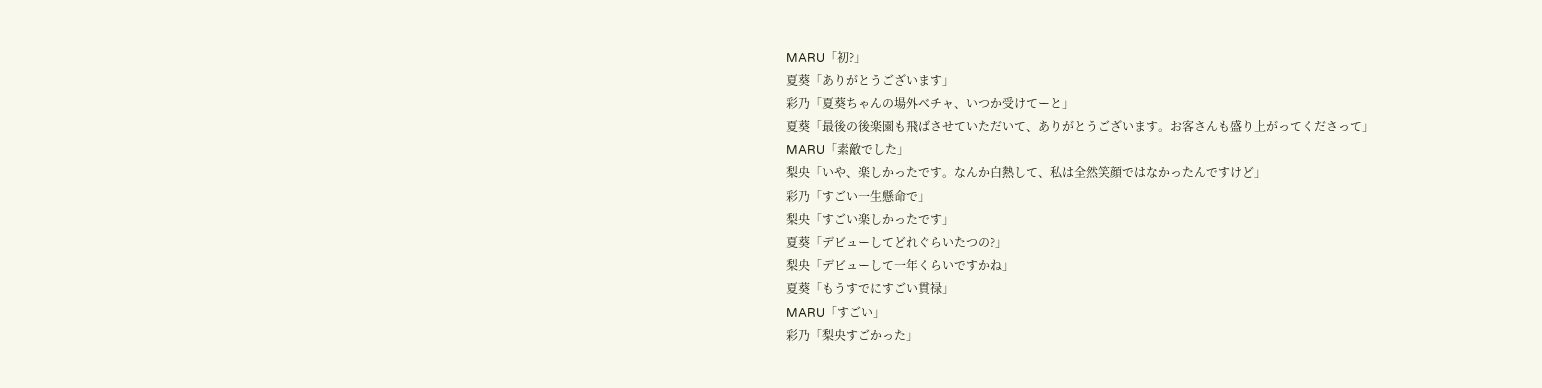MARU「初?」
夏葵「ありがとうございます」
彩乃「夏葵ちゃんの場外ベチャ、いつか受けてーと」
夏葵「最後の後楽園も飛ばさせていただいて、ありがとうございます。お客さんも盛り上がってくださって」
MARU「素敵でした」
梨央「いや、楽しかったです。なんか白熱して、私は全然笑顔ではなかったんですけど」
彩乃「すごい一生懸命で」
梨央「すごい楽しかったです」
夏葵「デビューしてどれぐらいたつの?」
梨央「デビューして一年くらいですかね」
夏葵「もうすでにすごい貫禄」
MARU「すごい」
彩乃「梨央すごかった」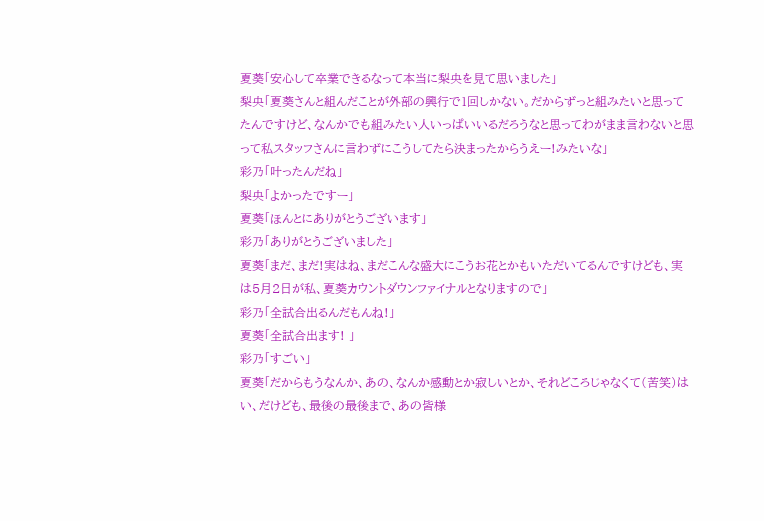夏葵「安心して卒業できるなって本当に梨央を見て思いました」
梨央「夏葵さんと組んだことが外部の興行で1回しかない。だからずっと組みたいと思ってたんですけど、なんかでも組みたい人いっぱいいるだろうなと思ってわがまま言わないと思って私スタッフさんに言わずにこうしてたら決まったからうえー!みたいな」
彩乃「叶ったんだね」
梨央「よかったですー」
夏葵「ほんとにありがとうございます」
彩乃「ありがとうございました」
夏葵「まだ、まだ!実はね、まだこんな盛大にこうお花とかもいただいてるんですけども、実は5月2日が私、夏葵カウントダウンファイナルとなりますので」
彩乃「全試合出るんだもんね!」
夏葵「全試合出ます! 」
彩乃「すごい」
夏葵「だからもうなんか、あの、なんか感動とか寂しいとか、それどころじゃなくて(苦笑)はい、だけども、最後の最後まで、あの皆様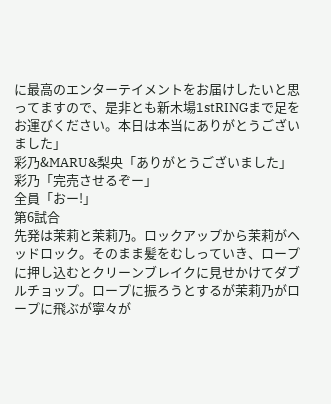に最高のエンターテイメントをお届けしたいと思ってますので、是非とも新木場1stRINGまで足をお運びください。本日は本当にありがとうございました」
彩乃&MARU&梨央「ありがとうございました」
彩乃「完売させるぞー」
全員「おー!」
第6試合
先発は茉莉と茉莉乃。ロックアップから茉莉がヘッドロック。そのまま髪をむしっていき、ロープに押し込むとクリーンブレイクに見せかけてダブルチョップ。ロープに振ろうとするが茉莉乃がロープに飛ぶが寧々が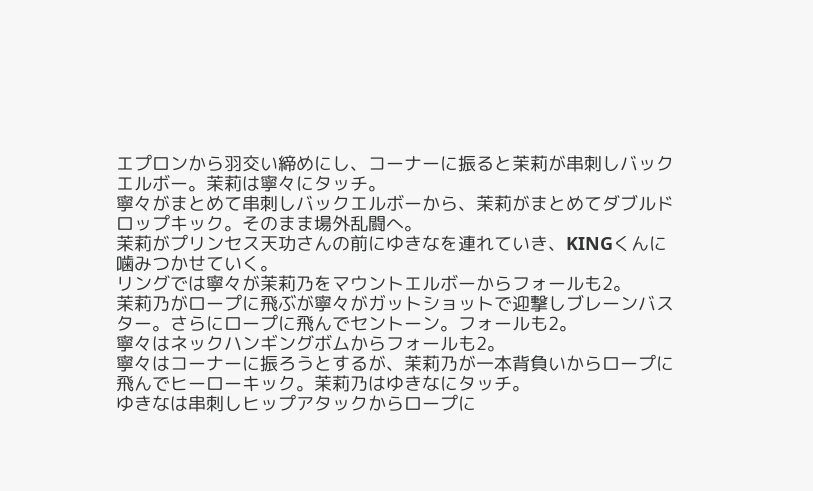エプロンから羽交い締めにし、コーナーに振ると茉莉が串刺しバックエルボー。茉莉は寧々にタッチ。
寧々がまとめて串刺しバックエルボーから、茉莉がまとめてダブルドロップキック。そのまま場外乱闘へ。
茉莉がプリンセス天功さんの前にゆきなを連れていき、KINGくんに噛みつかせていく。
リングでは寧々が茉莉乃をマウントエルボーからフォールも2。
茉莉乃がロープに飛ぶが寧々がガットショットで迎撃しブレーンバスター。さらにロープに飛んでセントーン。フォールも2。
寧々はネックハンギングボムからフォールも2。
寧々はコーナーに振ろうとするが、茉莉乃が一本背負いからロープに飛んでヒーローキック。茉莉乃はゆきなにタッチ。
ゆきなは串刺しヒップアタックからロープに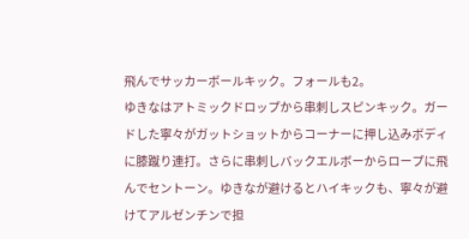飛んでサッカーボールキック。フォールも2。
ゆきなはアトミックドロップから串刺しスピンキック。ガードした寧々がガットショットからコーナーに押し込みボディに膝蹴り連打。さらに串刺しバックエルボーからロープに飛んでセントーン。ゆきなが避けるとハイキックも、寧々が避けてアルゼンチンで担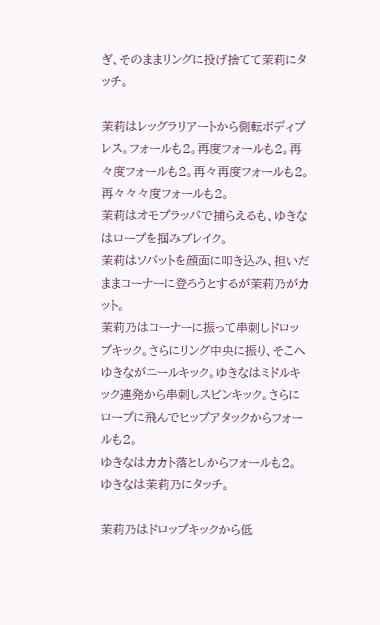ぎ、そのままリングに投げ捨てて茉莉にタッチ。

茉莉はレッグラリアートから側転ボディプレス。フォールも2。再度フォールも2。再々度フォールも2。再々再度フォールも2。再々々々度フォールも2。
茉莉はオモプラッパで捕らえるも、ゆきなはロープを掴みブレイク。
茉莉はソバットを顔面に叩き込み、担いだままコーナーに登ろうとするが茉莉乃がカット。
茉莉乃はコーナーに振って串刺しドロップキック。さらにリング中央に振り、そこへゆきながニールキック。ゆきなはミドルキック連発から串刺しスピンキック。さらにロープに飛んでヒップアタックからフォールも2。
ゆきなはカカト落としからフォールも2。
ゆきなは茉莉乃にタッチ。

茉莉乃はドロップキックから低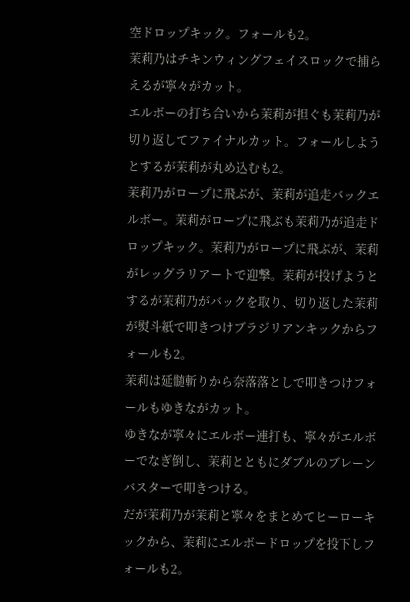空ドロップキック。フォールも2。
茉莉乃はチキンウィングフェイスロックで捕らえるが寧々がカット。
エルボーの打ち合いから茉莉が担ぐも茉莉乃が切り返してファイナルカット。フォールしようとするが茉莉が丸め込むも2。
茉莉乃がロープに飛ぶが、茉莉が追走バックエルボー。茉莉がロープに飛ぶも茉莉乃が追走ドロップキック。茉莉乃がロープに飛ぶが、茉莉がレッグラリアートで迎撃。茉莉が投げようとするが茉莉乃がバックを取り、切り返した茉莉が熨斗紙で叩きつけブラジリアンキックからフォールも2。
茉莉は延髄斬りから奈落落としで叩きつけフォールもゆきながカット。
ゆきなが寧々にエルボー連打も、寧々がエルボーでなぎ倒し、茉莉とともにダブルのブレーンバスターで叩きつける。
だが茉莉乃が茉莉と寧々をまとめてヒーローキックから、茉莉にエルボードロップを投下しフォールも2。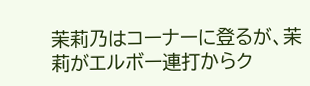茉莉乃はコーナーに登るが、茉莉がエルボー連打からク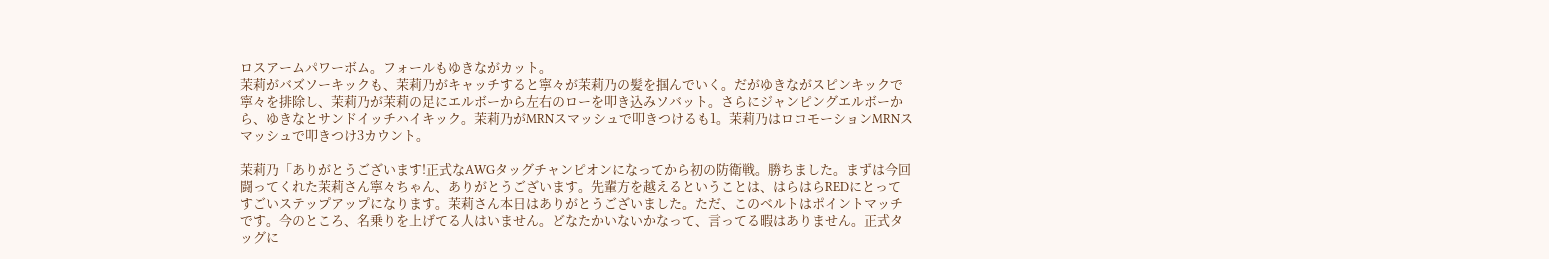ロスアームパワーボム。フォールもゆきながカット。
茉莉がバズソーキックも、茉莉乃がキャッチすると寧々が茉莉乃の髪を掴んでいく。だがゆきながスピンキックで寧々を排除し、茉莉乃が茉莉の足にエルボーから左右のローを叩き込みソバット。さらにジャンピングエルボーから、ゆきなとサンドイッチハイキック。茉莉乃がMRNスマッシュで叩きつけるも1。茉莉乃はロコモーションMRNスマッシュで叩きつけ3カウント。

茉莉乃「ありがとうございます!正式なAWGタッグチャンピオンになってから初の防衛戦。勝ちました。まずは今回闘ってくれた茉莉さん寧々ちゃん、ありがとうございます。先輩方を越えるということは、はらはらREDにとってすごいステップアップになります。茉莉さん本日はありがとうございました。ただ、このベルトはポイントマッチです。今のところ、名乗りを上げてる人はいません。どなたかいないかなって、言ってる暇はありません。正式タッグに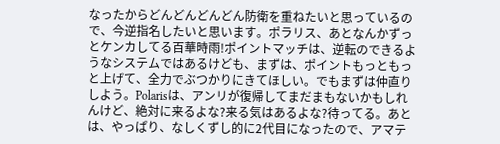なったからどんどんどんどん防衛を重ねたいと思っているので、今逆指名したいと思います。ポラリス、あとなんかずっとケンカしてる百華時雨!ポイントマッチは、逆転のできるようなシステムではあるけども、まずは、ポイントもっともっと上げて、全力でぶつかりにきてほしい。でもまずは仲直りしよう。Polarisは、アンリが復帰してまだまもないかもしれんけど、絶対に来るよな?来る気はあるよな?待ってる。あとは、やっぱり、なしくずし的に2代目になったので、アマテ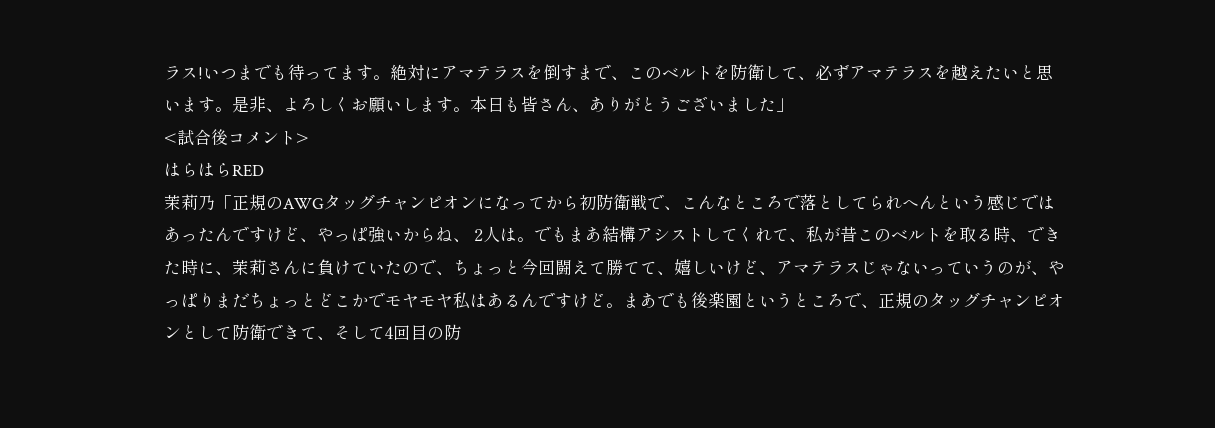ラス!いつまでも待ってます。絶対にアマテラスを倒すまで、このベルトを防衛して、必ずアマテラスを越えたいと思います。是非、よろしくお願いします。本日も皆さん、ありがとうございました」
<試合後コメント>
はらはらRED
茉莉乃「正規のAWGタッグチャンピオンになってから初防衛戦で、こんなところで落としてられへんという感じではあったんですけど、やっぱ強いからね、 2人は。でもまあ結構アシストしてくれて、私が昔このベルトを取る時、できた時に、茉莉さんに負けていたので、ちょっと今回闘えて勝てて、嬉しいけど、アマテラスじゃないっていうのが、やっぱりまだちょっとどこかでモヤモヤ私はあるんですけど。まあでも後楽園というところで、正規のタッグチャンピオンとして防衛できて、そして4回目の防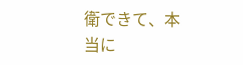衛できて、本当に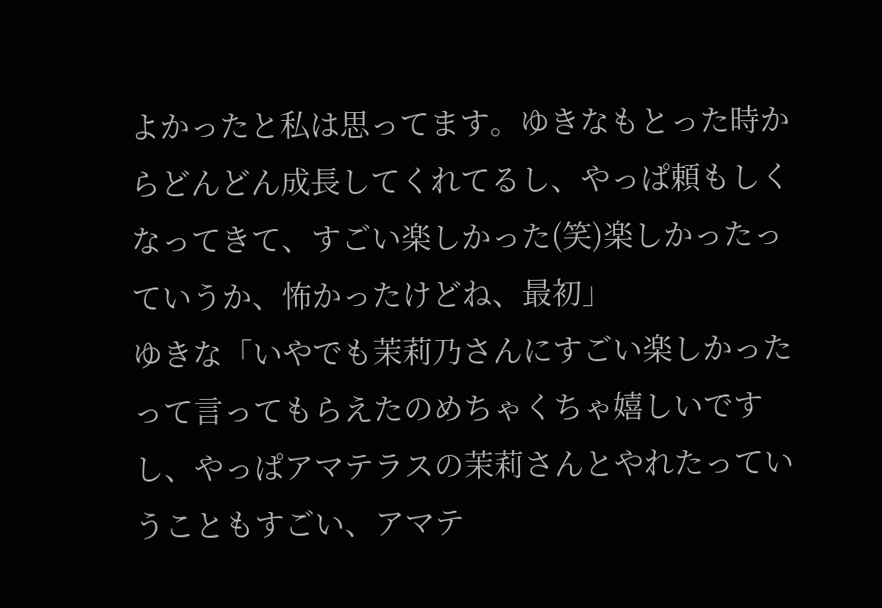よかったと私は思ってます。ゆきなもとった時からどんどん成長してくれてるし、やっぱ頼もしくなってきて、すごい楽しかった(笑)楽しかったっていうか、怖かったけどね、最初」
ゆきな「いやでも茉莉乃さんにすごい楽しかったって言ってもらえたのめちゃくちゃ嬉しいですし、やっぱアマテラスの茉莉さんとやれたっていうこともすごい、アマテ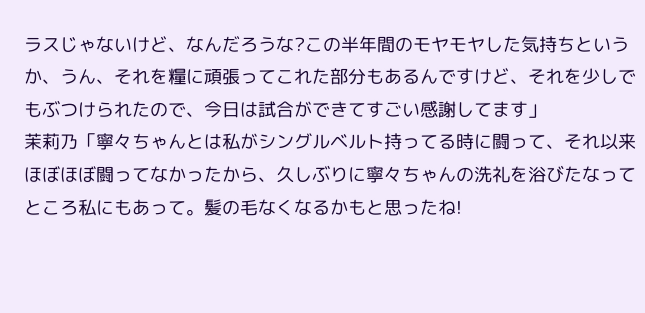ラスじゃないけど、なんだろうな?この半年間のモヤモヤした気持ちというか、うん、それを糧に頑張ってこれた部分もあるんですけど、それを少しでもぶつけられたので、今日は試合ができてすごい感謝してます」
茉莉乃「寧々ちゃんとは私がシングルベルト持ってる時に闘って、それ以来ほぼほぼ闘ってなかったから、久しぶりに寧々ちゃんの洗礼を浴びたなってところ私にもあって。髪の毛なくなるかもと思ったね!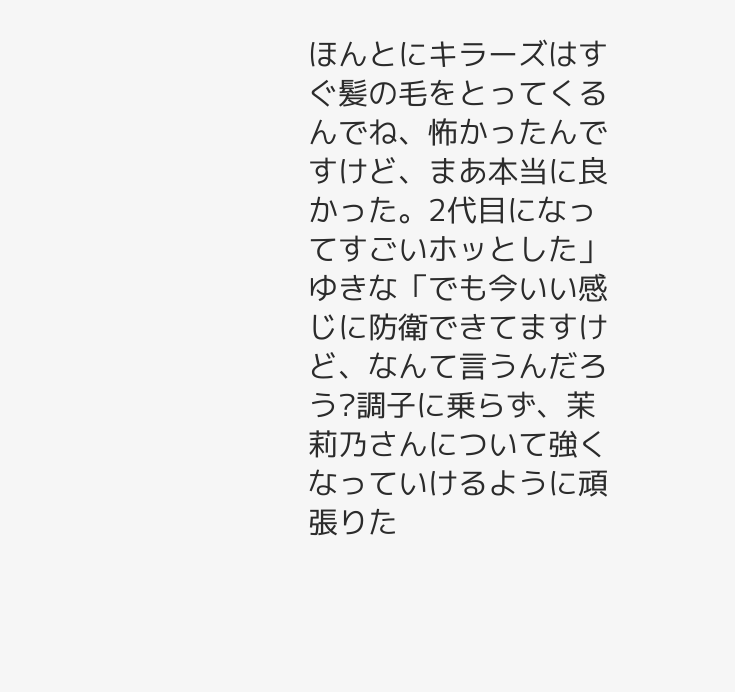ほんとにキラーズはすぐ髪の毛をとってくるんでね、怖かったんですけど、まあ本当に良かった。2代目になってすごいホッとした」
ゆきな「でも今いい感じに防衛できてますけど、なんて言うんだろう?調子に乗らず、茉莉乃さんについて強くなっていけるように頑張りた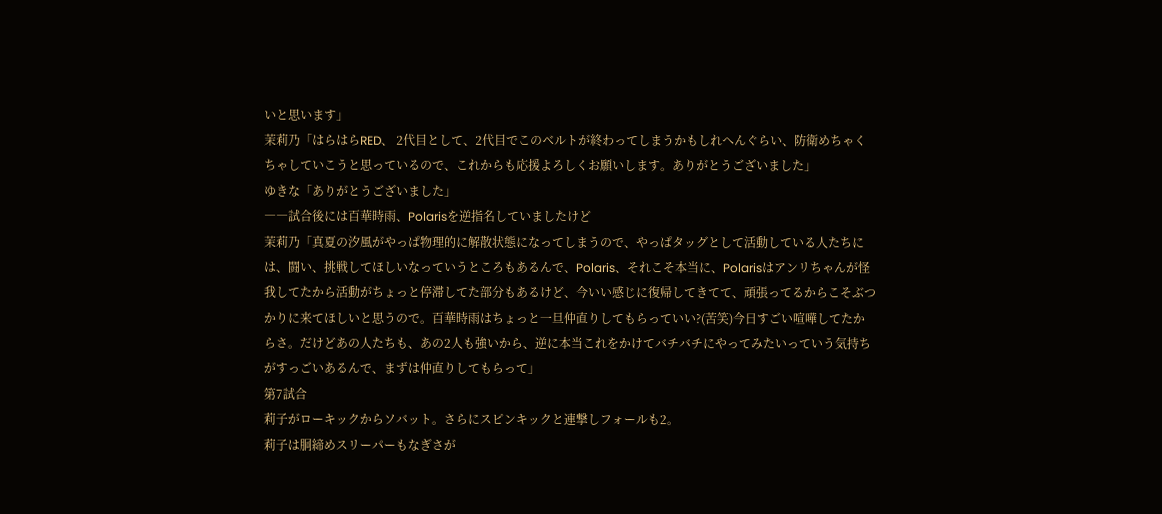いと思います」
茉莉乃「はらはらRED、 2代目として、2代目でこのベルトが終わってしまうかもしれへんぐらい、防衛めちゃくちゃしていこうと思っているので、これからも応援よろしくお願いします。ありがとうございました」
ゆきな「ありがとうございました」
――試合後には百華時雨、Polarisを逆指名していましたけど
茉莉乃「真夏の汐風がやっぱ物理的に解散状態になってしまうので、やっぱタッグとして活動している人たちには、闘い、挑戦してほしいなっていうところもあるんで、Polaris、それこそ本当に、Polarisはアンリちゃんが怪我してたから活動がちょっと停滞してた部分もあるけど、今いい感じに復帰してきてて、頑張ってるからこそぶつかりに来てほしいと思うので。百華時雨はちょっと一旦仲直りしてもらっていい?(苦笑)今日すごい喧嘩してたからさ。だけどあの人たちも、あの2人も強いから、逆に本当これをかけてバチバチにやってみたいっていう気持ちがすっごいあるんで、まずは仲直りしてもらって」
第7試合
莉子がローキックからソバット。さらにスピンキックと連撃しフォールも2。
莉子は胴締めスリーパーもなぎさが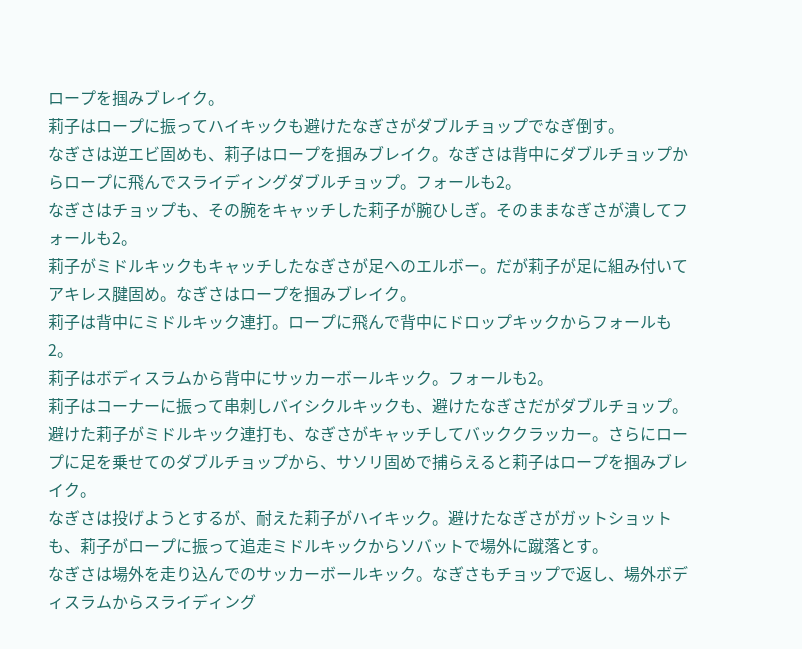ロープを掴みブレイク。
莉子はロープに振ってハイキックも避けたなぎさがダブルチョップでなぎ倒す。
なぎさは逆エビ固めも、莉子はロープを掴みブレイク。なぎさは背中にダブルチョップからロープに飛んでスライディングダブルチョップ。フォールも2。
なぎさはチョップも、その腕をキャッチした莉子が腕ひしぎ。そのままなぎさが潰してフォールも2。
莉子がミドルキックもキャッチしたなぎさが足へのエルボー。だが莉子が足に組み付いてアキレス腱固め。なぎさはロープを掴みブレイク。
莉子は背中にミドルキック連打。ロープに飛んで背中にドロップキックからフォールも2。
莉子はボディスラムから背中にサッカーボールキック。フォールも2。
莉子はコーナーに振って串刺しバイシクルキックも、避けたなぎさだがダブルチョップ。避けた莉子がミドルキック連打も、なぎさがキャッチしてバッククラッカー。さらにロープに足を乗せてのダブルチョップから、サソリ固めで捕らえると莉子はロープを掴みブレイク。
なぎさは投げようとするが、耐えた莉子がハイキック。避けたなぎさがガットショットも、莉子がロープに振って追走ミドルキックからソバットで場外に蹴落とす。
なぎさは場外を走り込んでのサッカーボールキック。なぎさもチョップで返し、場外ボディスラムからスライディング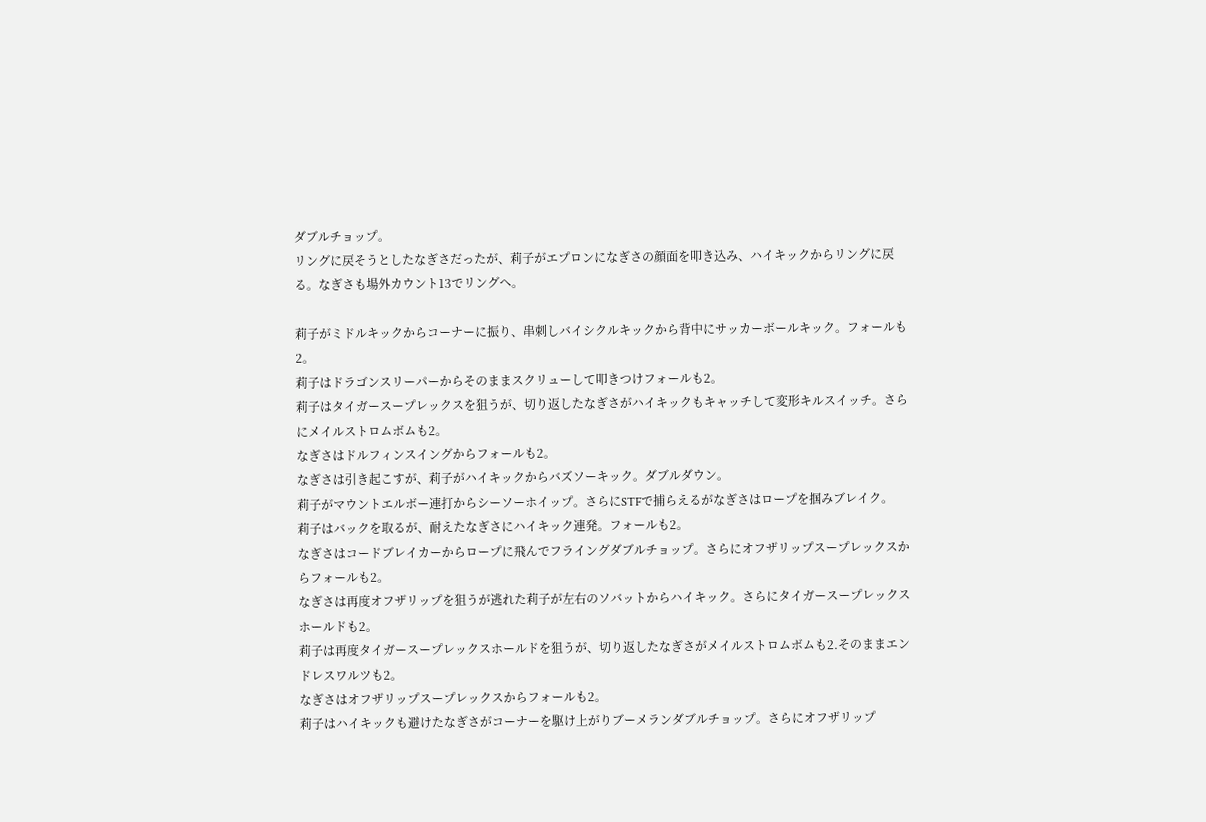ダブルチョップ。
リングに戻そうとしたなぎさだったが、莉子がエプロンになぎさの顔面を叩き込み、ハイキックからリングに戻る。なぎさも場外カウント13でリングへ。

莉子がミドルキックからコーナーに振り、串刺しバイシクルキックから背中にサッカーボールキック。フォールも2。
莉子はドラゴンスリーパーからそのままスクリューして叩きつけフォールも2。
莉子はタイガースープレックスを狙うが、切り返したなぎさがハイキックもキャッチして変形キルスイッチ。さらにメイルストロムボムも2。
なぎさはドルフィンスイングからフォールも2。
なぎさは引き起こすが、莉子がハイキックからバズソーキック。ダブルダウン。
莉子がマウントエルボー連打からシーソーホイップ。さらにSTFで捕らえるがなぎさはロープを掴みブレイク。
莉子はバックを取るが、耐えたなぎさにハイキック連発。フォールも2。
なぎさはコードブレイカーからロープに飛んでフライングダブルチョップ。さらにオフザリップスープレックスからフォールも2。
なぎさは再度オフザリップを狙うが逃れた莉子が左右のソバットからハイキック。さらにタイガースープレックスホールドも2。
莉子は再度タイガースープレックスホールドを狙うが、切り返したなぎさがメイルストロムボムも2.そのままエンドレスワルツも2。
なぎさはオフザリップスープレックスからフォールも2。
莉子はハイキックも避けたなぎさがコーナーを駆け上がりブーメランダブルチョップ。さらにオフザリップ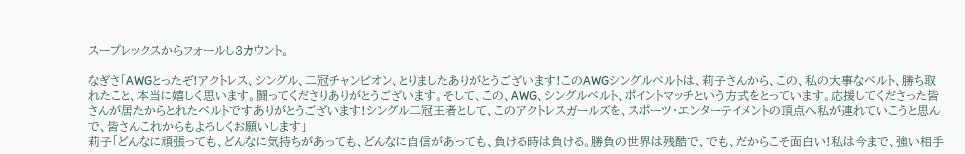スープレックスからフォールし3カウント。

なぎさ「AWGとったぞ!アクトレス、シングル、二冠チャンピオン、とりましたありがとうございます!このAWGシングルベルトは、莉子さんから、この、私の大事なベルト、勝ち取れたこと、本当に嬉しく思います。闘ってくださりありがとうございます。そして、この、AWG、シングルベルト、ポイントマッチという方式をとっています。応援してくださった皆さんが居たからとれたベルトですありがとうございます!シングル二冠王者として、このアクトレスガールズを、スポーツ・エンターテイメントの頂点へ私が連れていこうと思んで、皆さんこれからもよろしくお願いします」
莉子「どんなに頑張っても、どんなに気持ちがあっても、どんなに自信があっても、負ける時は負ける。勝負の世界は残酷で、でも、だからこそ面白い!私は今まで、強い相手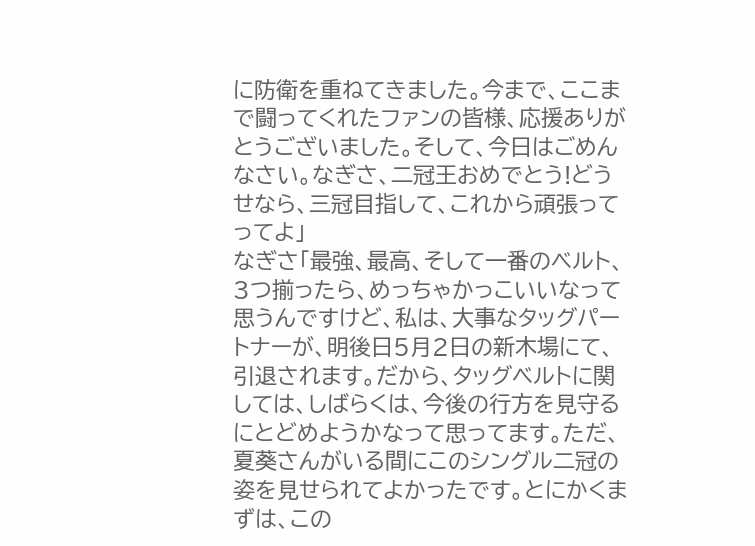に防衛を重ねてきました。今まで、ここまで闘ってくれたファンの皆様、応援ありがとうございました。そして、今日はごめんなさい。なぎさ、二冠王おめでとう!どうせなら、三冠目指して、これから頑張ってってよ」
なぎさ「最強、最高、そして一番のベルト、3つ揃ったら、めっちゃかっこいいなって思うんですけど、私は、大事なタッグパートナーが、明後日5月2日の新木場にて、引退されます。だから、タッグベルトに関しては、しばらくは、今後の行方を見守るにとどめようかなって思ってます。ただ、夏葵さんがいる間にこのシングル二冠の姿を見せられてよかったです。とにかくまずは、この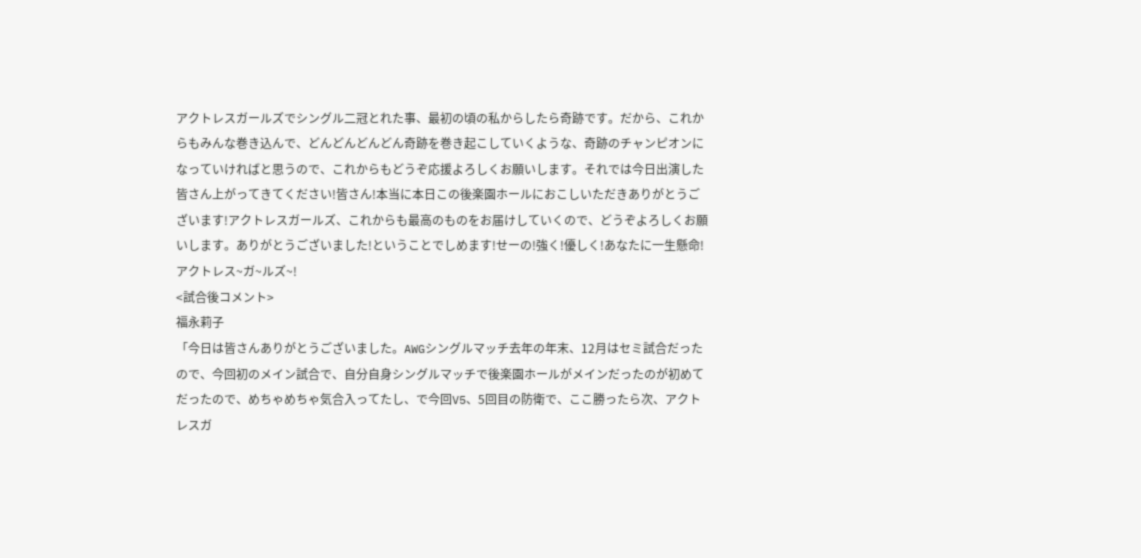アクトレスガールズでシングル二冠とれた事、最初の頃の私からしたら奇跡です。だから、これからもみんな巻き込んで、どんどんどんどん奇跡を巻き起こしていくような、奇跡のチャンピオンになっていければと思うので、これからもどうぞ応援よろしくお願いします。それでは今日出演した皆さん上がってきてください!皆さん!本当に本日この後楽園ホールにおこしいただきありがとうございます!アクトレスガールズ、これからも最高のものをお届けしていくので、どうぞよろしくお願いします。ありがとうございました!ということでしめます!せーの!強く!優しく!あなたに一生懸命!アクトレス~ガ~ルズ~!
<試合後コメント>
福永莉子
「今日は皆さんありがとうございました。AWGシングルマッチ去年の年末、12月はセミ試合だったので、今回初のメイン試合で、自分自身シングルマッチで後楽園ホールがメインだったのが初めてだったので、めちゃめちゃ気合入ってたし、で今回V5、5回目の防衛で、ここ勝ったら次、アクトレスガ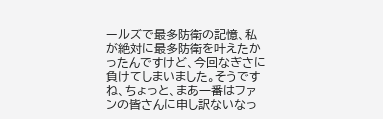ールズで最多防衛の記憶、私が絶対に最多防衛を叶えたかったんですけど、今回なぎさに負けてしまいました。そうですね、ちょっと、まあ一番はファンの皆さんに申し訳ないなっ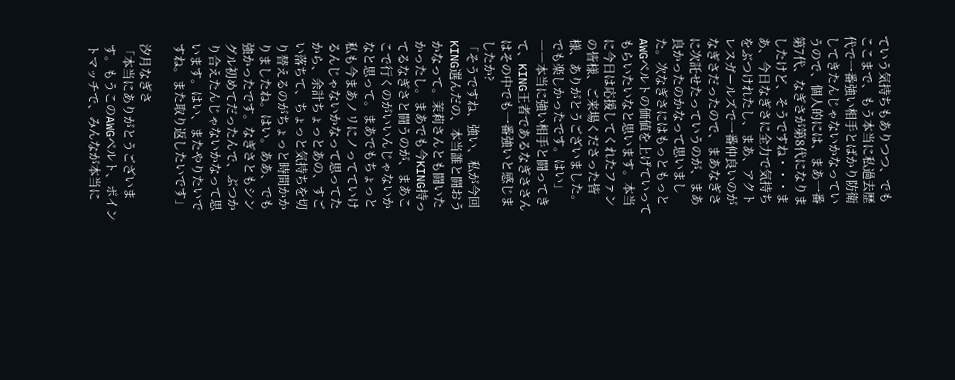ていう気持ちもありつつ、でもここまで、もう本当に私過去歴代で一番強い相手とばかり防衛してきたんじゃないかなっていうので、個人的には、まあ一番第7代、なぎさが第8代になりましたけど、そうですね・・・まあ、今日なぎさに全力で気持ちをぶつけれたし、まあ、アクトレスガールズで一番仲良いのがなぎさだったので、まあなぎさに次託せたっていうのが、まあ良かったのかなって思いました。次なぎさにはもっともっとAWGベルトの価値を上げていってもらいたいなと思います。本当に今日は応援してくれたファンの皆様、ご来場くださった皆様、ありがとうございました。でも楽しかったです。はい」
――本当に強い相手と闘ってきて、KING王者であるなぎささんはその中でも一番強いと感じましたか?
「そうですね、強い、私が今回KING選んだの、本当誰と闘おうかなって。茉莉さんとも闘いたかったし。まあでも今KING持ってるなぎさと闘うのが、まあここで行くのがいいんじゃないかなと思って。まあでもちょっと私も今まあノリにノってていけるんじゃないかなって思ってたから、余計ちょっとあの、すごい落ちて、ちょっと気持ちを切り替えるのがちょっと時間かかりましたね。はい。ああ、でも強かったです。なぎさともシングル初めてだったんで、ぶつかり合えたんじゃないかなって思います。はい、またやりたいですね。また取り返したいです」

汐月なぎさ
「本当にありがとうございます。もうこのAWGベルト、ポイントマッチで、みんなが本当に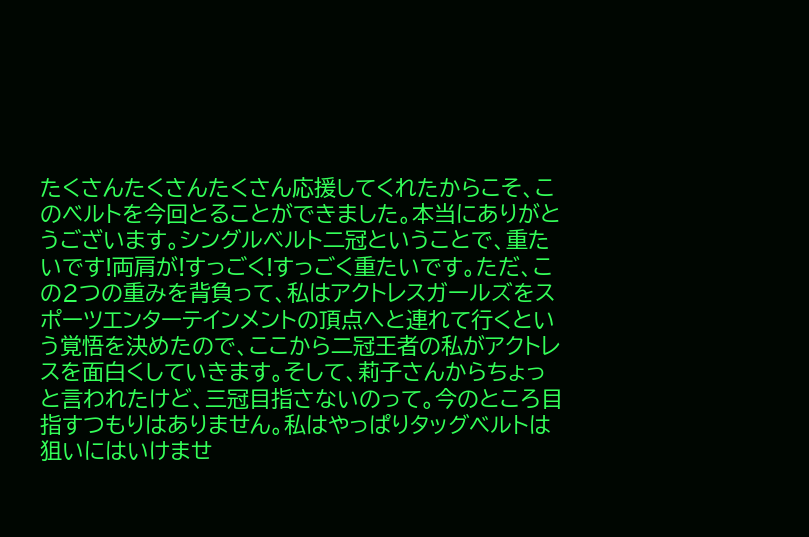たくさんたくさんたくさん応援してくれたからこそ、このベルトを今回とることができました。本当にありがとうございます。シングルベルト二冠ということで、重たいです!両肩が!すっごく!すっごく重たいです。ただ、この2つの重みを背負って、私はアクトレスガールズをスポーツエンターテインメントの頂点へと連れて行くという覚悟を決めたので、ここから二冠王者の私がアクトレスを面白くしていきます。そして、莉子さんからちょっと言われたけど、三冠目指さないのって。今のところ目指すつもりはありません。私はやっぱりタッグベルトは狙いにはいけませ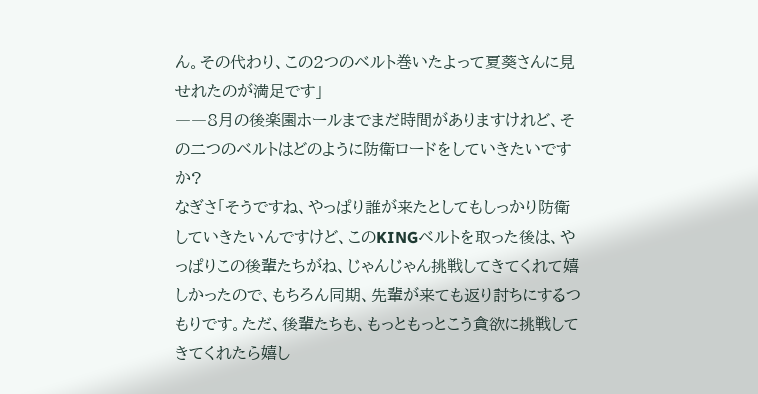ん。その代わり、この2つのベルト巻いたよって夏葵さんに見せれたのが満足です」
――8月の後楽園ホールまでまだ時間がありますけれど、その二つのベルトはどのように防衛ロードをしていきたいですか?
なぎさ「そうですね、やっぱり誰が来たとしてもしっかり防衛していきたいんですけど、このKINGベルトを取った後は、やっぱりこの後輩たちがね、じゃんじゃん挑戦してきてくれて嬉しかったので、もちろん同期、先輩が来ても返り討ちにするつもりです。ただ、後輩たちも、もっともっとこう貪欲に挑戦してきてくれたら嬉し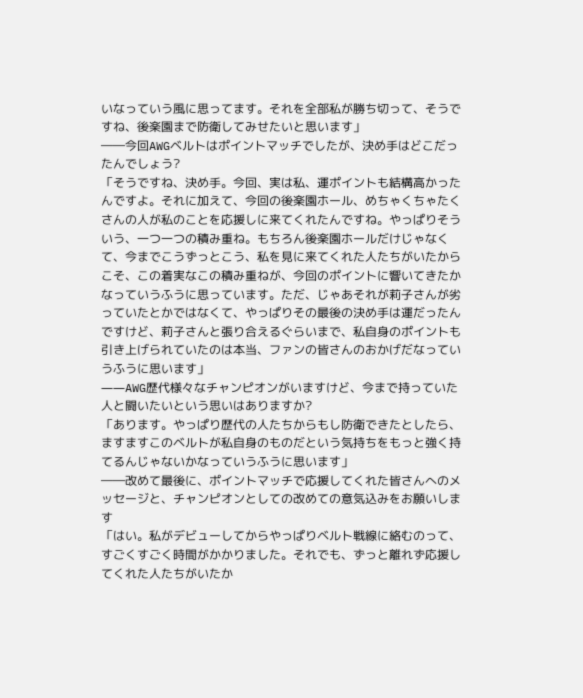いなっていう風に思ってます。それを全部私が勝ち切って、そうですね、後楽園まで防衛してみせたいと思います」
――今回AWGベルトはポイントマッチでしたが、決め手はどこだったんでしょう?
「そうですね、決め手。今回、実は私、運ポイントも結構高かったんですよ。それに加えて、今回の後楽園ホール、めちゃくちゃたくさんの人が私のことを応援しに来てくれたんですね。やっぱりそういう、一つ一つの積み重ね。もちろん後楽園ホールだけじゃなくて、今までこうずっとこう、私を見に来てくれた人たちがいたからこそ、この着実なこの積み重ねが、今回のポイントに響いてきたかなっていうふうに思っています。ただ、じゃあそれが莉子さんが劣っていたとかではなくて、やっぱりその最後の決め手は運だったんですけど、莉子さんと張り合えるぐらいまで、私自身のポイントも引き上げられていたのは本当、ファンの皆さんのおかげだなっていうふうに思います」
――AWG歴代様々なチャンピオンがいますけど、今まで持っていた人と闘いたいという思いはありますか?
「あります。やっぱり歴代の人たちからもし防衛できたとしたら、ますますこのベルトが私自身のものだという気持ちをもっと強く持てるんじゃないかなっていうふうに思います」
――改めて最後に、ポイントマッチで応援してくれた皆さんへのメッセージと、チャンピオンとしての改めての意気込みをお願いします
「はい。私がデビューしてからやっぱりベルト戦線に絡むのって、すごくすごく時間がかかりました。それでも、ずっと離れず応援してくれた人たちがいたか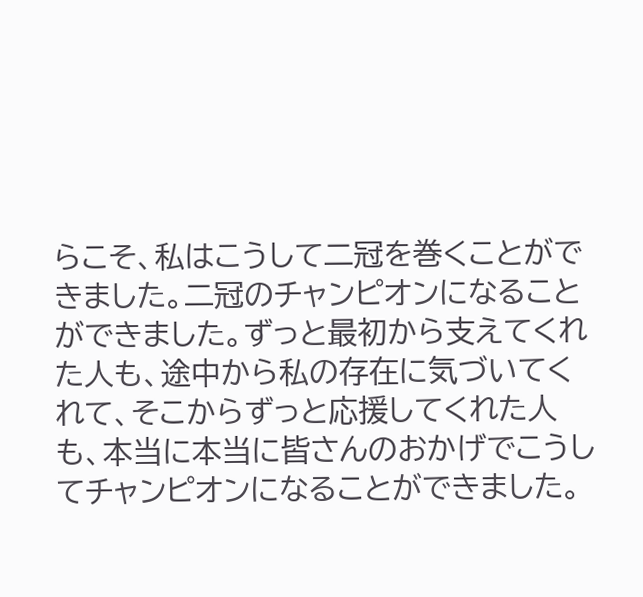らこそ、私はこうして二冠を巻くことができました。二冠のチャンピオンになることができました。ずっと最初から支えてくれた人も、途中から私の存在に気づいてくれて、そこからずっと応援してくれた人も、本当に本当に皆さんのおかげでこうしてチャンピオンになることができました。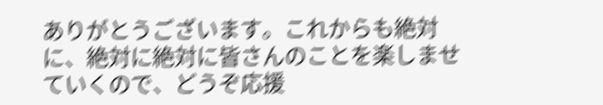ありがとうございます。これからも絶対に、絶対に絶対に皆さんのことを楽しませていくので、どうぞ応援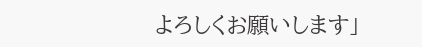よろしくお願いします」